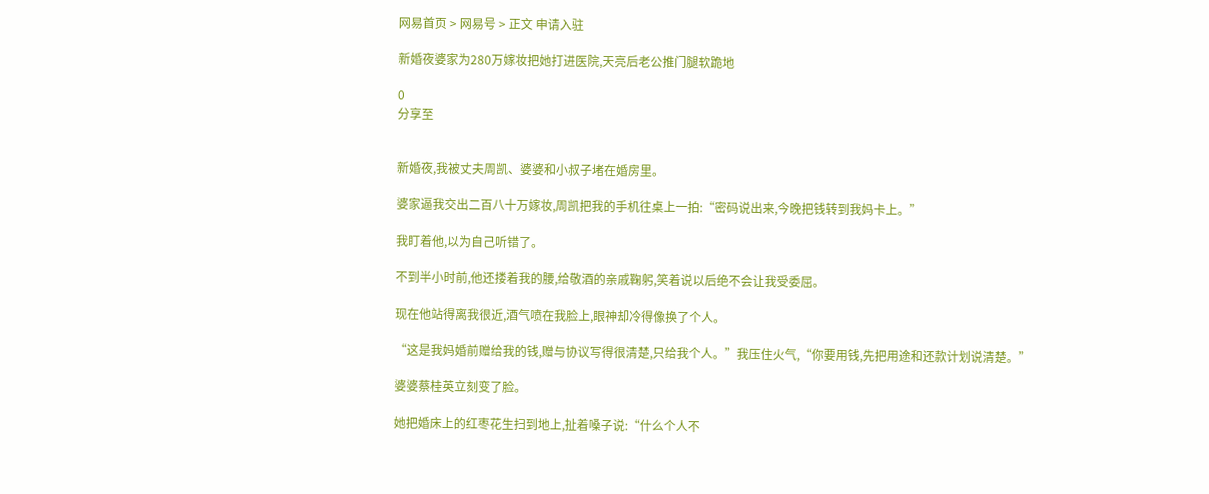网易首页 > 网易号 > 正文 申请入驻

新婚夜婆家为280万嫁妆把她打进医院,天亮后老公推门腿软跪地

0
分享至


新婚夜,我被丈夫周凯、婆婆和小叔子堵在婚房里。

婆家逼我交出二百八十万嫁妆,周凯把我的手机往桌上一拍:“密码说出来,今晚把钱转到我妈卡上。”

我盯着他,以为自己听错了。

不到半小时前,他还搂着我的腰,给敬酒的亲戚鞠躬,笑着说以后绝不会让我受委屈。

现在他站得离我很近,酒气喷在我脸上,眼神却冷得像换了个人。

“这是我妈婚前赠给我的钱,赠与协议写得很清楚,只给我个人。”我压住火气,“你要用钱,先把用途和还款计划说清楚。”

婆婆蔡桂英立刻变了脸。

她把婚床上的红枣花生扫到地上,扯着嗓子说:“什么个人不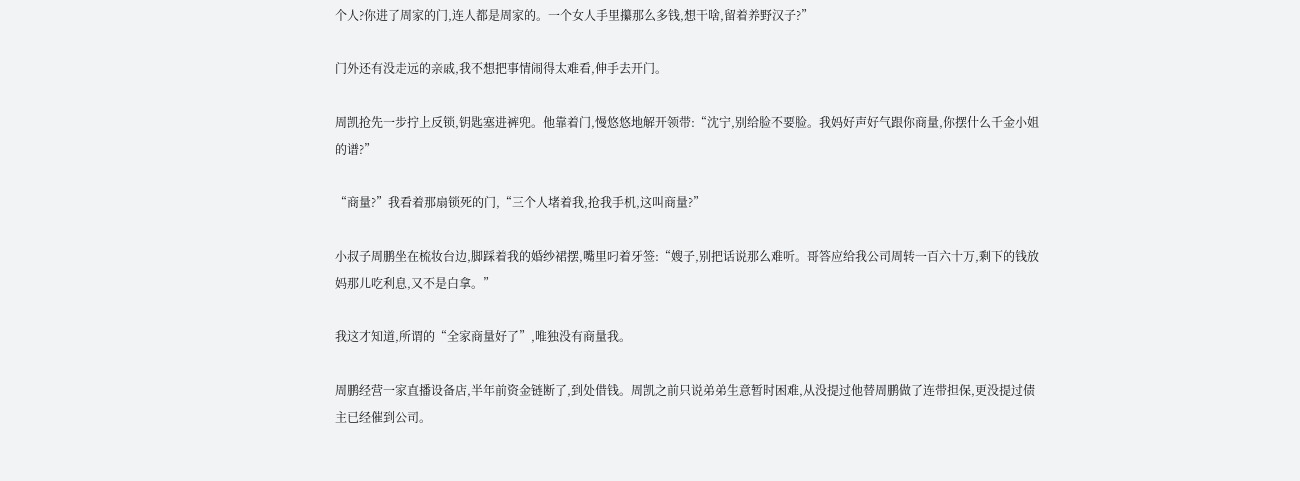个人?你进了周家的门,连人都是周家的。一个女人手里攥那么多钱,想干啥,留着养野汉子?”

门外还有没走远的亲戚,我不想把事情闹得太难看,伸手去开门。

周凯抢先一步拧上反锁,钥匙塞进裤兜。他靠着门,慢悠悠地解开领带:“沈宁,别给脸不要脸。我妈好声好气跟你商量,你摆什么千金小姐的谱?”

“商量?”我看着那扇锁死的门,“三个人堵着我,抢我手机,这叫商量?”

小叔子周鹏坐在梳妆台边,脚踩着我的婚纱裙摆,嘴里叼着牙签:“嫂子,别把话说那么难听。哥答应给我公司周转一百六十万,剩下的钱放妈那儿吃利息,又不是白拿。”

我这才知道,所谓的“全家商量好了”,唯独没有商量我。

周鹏经营一家直播设备店,半年前资金链断了,到处借钱。周凯之前只说弟弟生意暂时困难,从没提过他替周鹏做了连带担保,更没提过债主已经催到公司。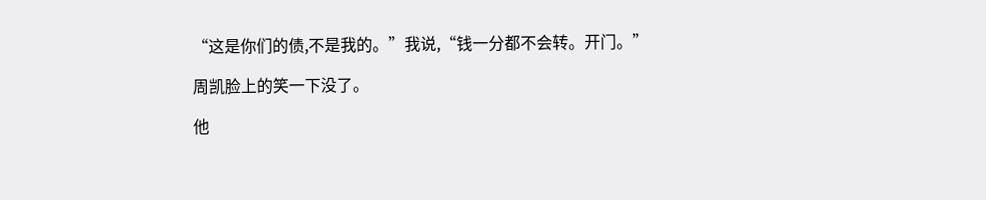“这是你们的债,不是我的。”我说,“钱一分都不会转。开门。”

周凯脸上的笑一下没了。

他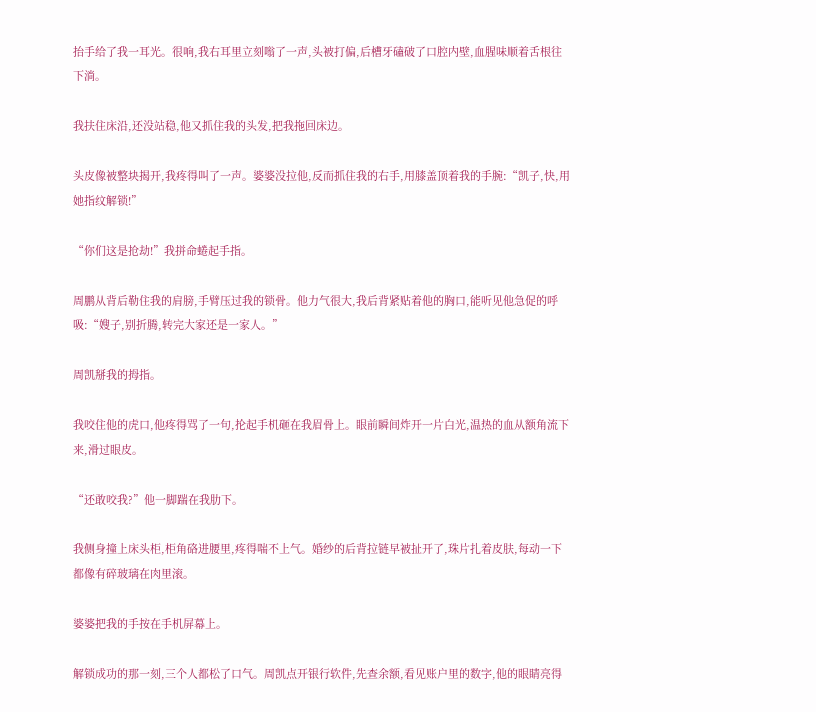抬手给了我一耳光。很响,我右耳里立刻嗡了一声,头被打偏,后槽牙磕破了口腔内壁,血腥味顺着舌根往下淌。

我扶住床沿,还没站稳,他又抓住我的头发,把我拖回床边。

头皮像被整块揭开,我疼得叫了一声。婆婆没拉他,反而抓住我的右手,用膝盖顶着我的手腕:“凯子,快,用她指纹解锁!”

“你们这是抢劫!”我拼命蜷起手指。

周鹏从背后勒住我的肩膀,手臂压过我的锁骨。他力气很大,我后背紧贴着他的胸口,能听见他急促的呼吸:“嫂子,别折腾,转完大家还是一家人。”

周凯掰我的拇指。

我咬住他的虎口,他疼得骂了一句,抡起手机砸在我眉骨上。眼前瞬间炸开一片白光,温热的血从额角流下来,滑过眼皮。

“还敢咬我?”他一脚踹在我肋下。

我侧身撞上床头柜,柜角硌进腰里,疼得喘不上气。婚纱的后背拉链早被扯开了,珠片扎着皮肤,每动一下都像有碎玻璃在肉里滚。

婆婆把我的手按在手机屏幕上。

解锁成功的那一刻,三个人都松了口气。周凯点开银行软件,先查余额,看见账户里的数字,他的眼睛亮得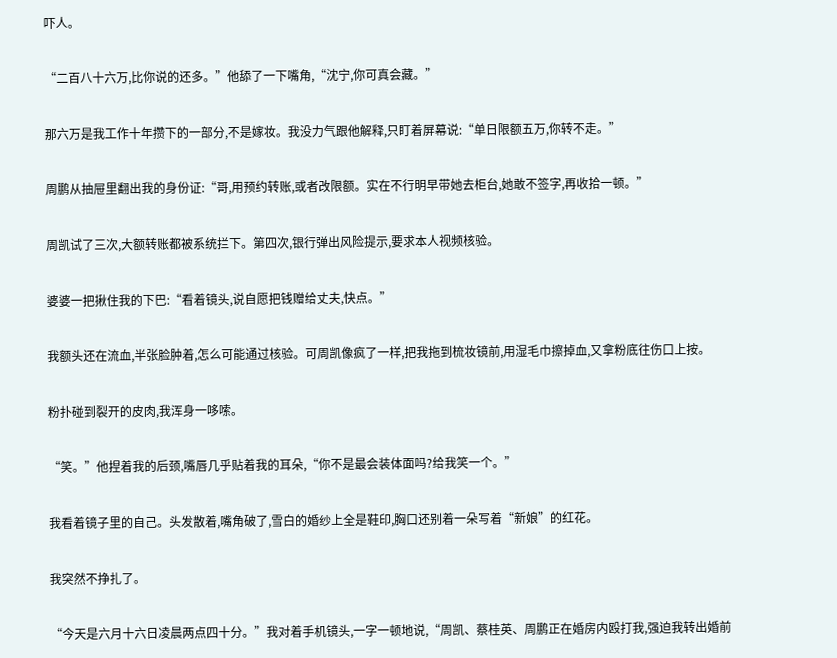吓人。

“二百八十六万,比你说的还多。”他舔了一下嘴角,“沈宁,你可真会藏。”

那六万是我工作十年攒下的一部分,不是嫁妆。我没力气跟他解释,只盯着屏幕说:“单日限额五万,你转不走。”

周鹏从抽屉里翻出我的身份证:“哥,用预约转账,或者改限额。实在不行明早带她去柜台,她敢不签字,再收拾一顿。”

周凯试了三次,大额转账都被系统拦下。第四次,银行弹出风险提示,要求本人视频核验。

婆婆一把揪住我的下巴:“看着镜头,说自愿把钱赠给丈夫,快点。”

我额头还在流血,半张脸肿着,怎么可能通过核验。可周凯像疯了一样,把我拖到梳妆镜前,用湿毛巾擦掉血,又拿粉底往伤口上按。

粉扑碰到裂开的皮肉,我浑身一哆嗦。

“笑。”他捏着我的后颈,嘴唇几乎贴着我的耳朵,“你不是最会装体面吗?给我笑一个。”

我看着镜子里的自己。头发散着,嘴角破了,雪白的婚纱上全是鞋印,胸口还别着一朵写着“新娘”的红花。

我突然不挣扎了。

“今天是六月十六日凌晨两点四十分。”我对着手机镜头,一字一顿地说,“周凯、蔡桂英、周鹏正在婚房内殴打我,强迫我转出婚前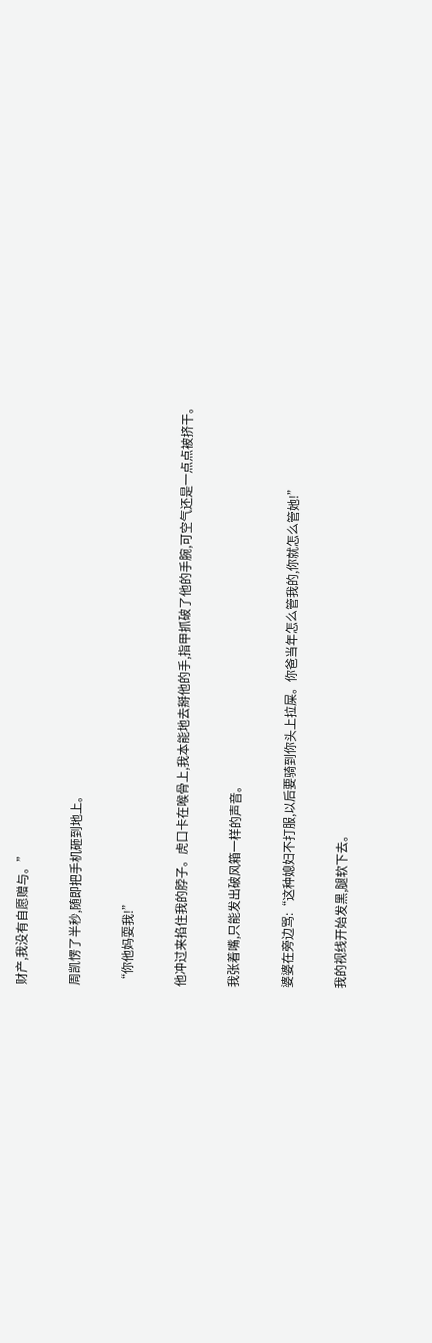财产,我没有自愿赠与。”

周凯愣了半秒,随即把手机砸到地上。

“你他妈耍我!”

他冲过来掐住我的脖子。虎口卡在喉骨上,我本能地去掰他的手,指甲抓破了他的手腕,可空气还是一点点被挤干。

我张着嘴,只能发出破风箱一样的声音。

婆婆在旁边骂:“这种媳妇不打服,以后要骑到你头上拉屎。你爸当年怎么管我的,你就怎么管她!”

我的视线开始发黑,腿软下去。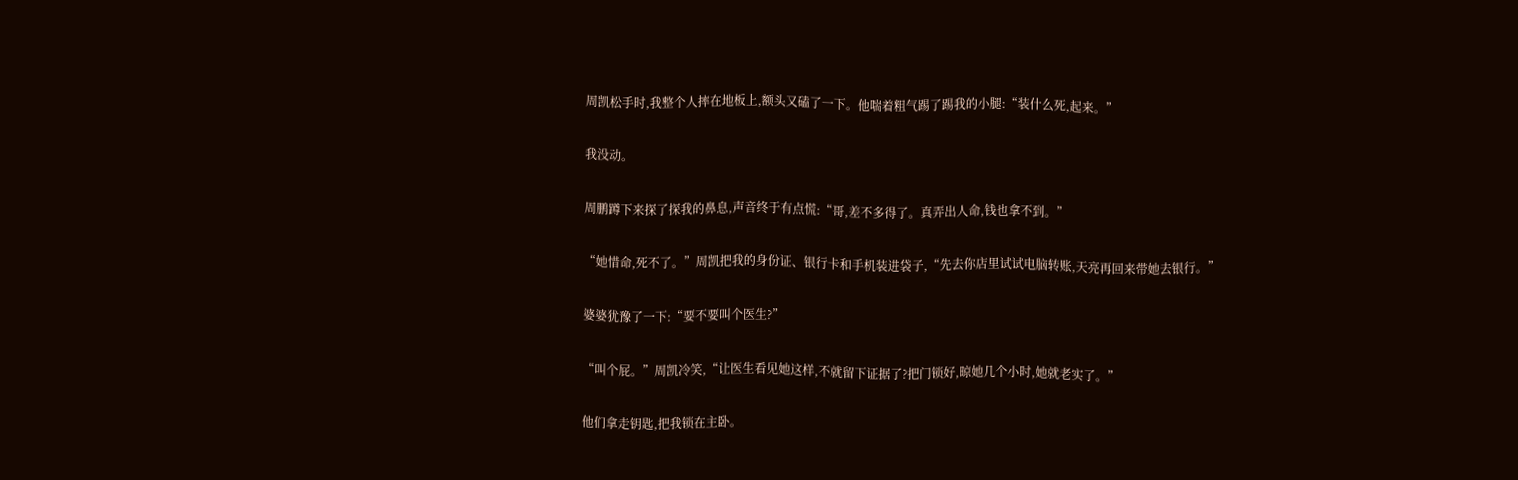周凯松手时,我整个人摔在地板上,额头又磕了一下。他喘着粗气踢了踢我的小腿:“装什么死,起来。”

我没动。

周鹏蹲下来探了探我的鼻息,声音终于有点慌:“哥,差不多得了。真弄出人命,钱也拿不到。”

“她惜命,死不了。”周凯把我的身份证、银行卡和手机装进袋子,“先去你店里试试电脑转账,天亮再回来带她去银行。”

婆婆犹豫了一下:“要不要叫个医生?”

“叫个屁。”周凯冷笑,“让医生看见她这样,不就留下证据了?把门锁好,晾她几个小时,她就老实了。”

他们拿走钥匙,把我锁在主卧。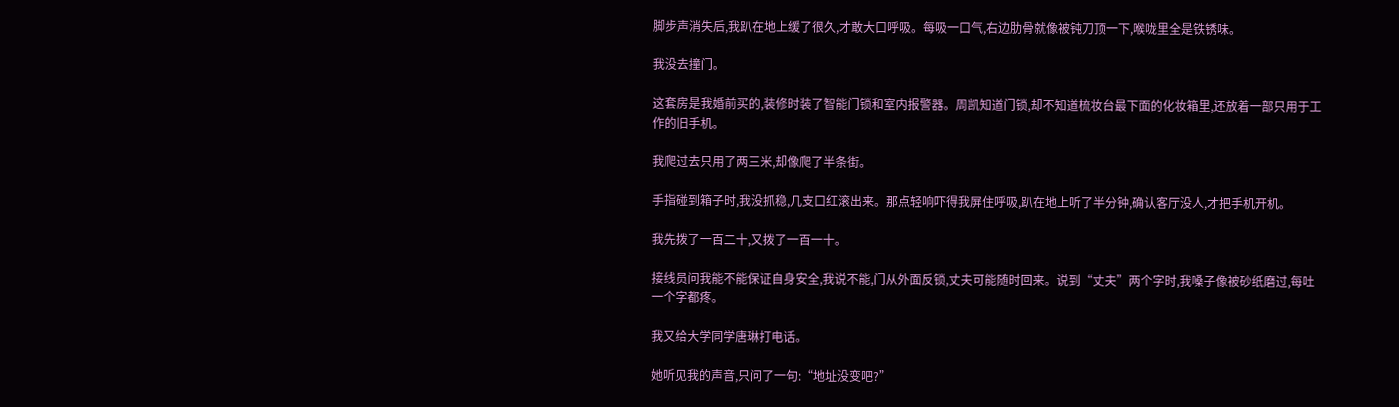脚步声消失后,我趴在地上缓了很久,才敢大口呼吸。每吸一口气,右边肋骨就像被钝刀顶一下,喉咙里全是铁锈味。

我没去撞门。

这套房是我婚前买的,装修时装了智能门锁和室内报警器。周凯知道门锁,却不知道梳妆台最下面的化妆箱里,还放着一部只用于工作的旧手机。

我爬过去只用了两三米,却像爬了半条街。

手指碰到箱子时,我没抓稳,几支口红滚出来。那点轻响吓得我屏住呼吸,趴在地上听了半分钟,确认客厅没人,才把手机开机。

我先拨了一百二十,又拨了一百一十。

接线员问我能不能保证自身安全,我说不能,门从外面反锁,丈夫可能随时回来。说到“丈夫”两个字时,我嗓子像被砂纸磨过,每吐一个字都疼。

我又给大学同学唐琳打电话。

她听见我的声音,只问了一句:“地址没变吧?”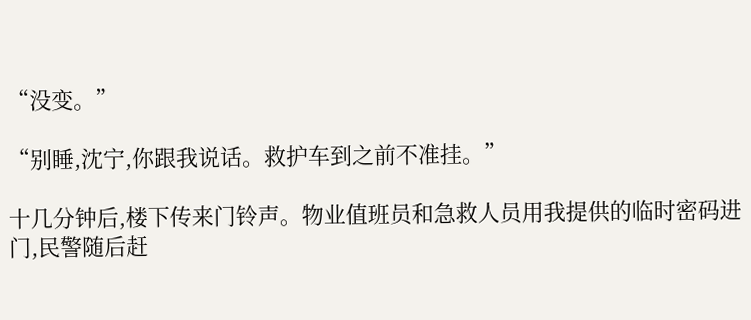“没变。”

“别睡,沈宁,你跟我说话。救护车到之前不准挂。”

十几分钟后,楼下传来门铃声。物业值班员和急救人员用我提供的临时密码进门,民警随后赶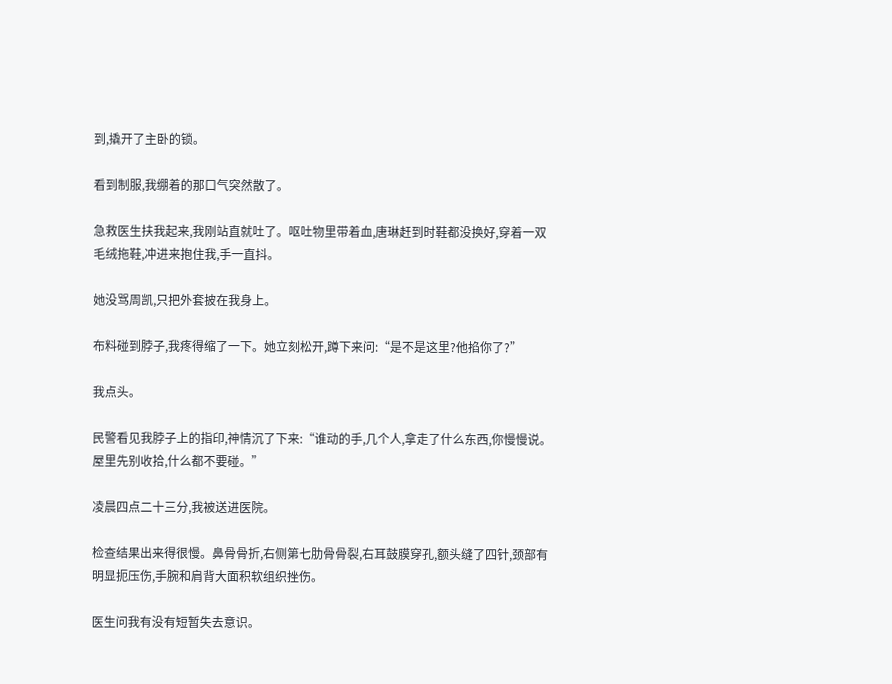到,撬开了主卧的锁。

看到制服,我绷着的那口气突然散了。

急救医生扶我起来,我刚站直就吐了。呕吐物里带着血,唐琳赶到时鞋都没换好,穿着一双毛绒拖鞋,冲进来抱住我,手一直抖。

她没骂周凯,只把外套披在我身上。

布料碰到脖子,我疼得缩了一下。她立刻松开,蹲下来问:“是不是这里?他掐你了?”

我点头。

民警看见我脖子上的指印,神情沉了下来:“谁动的手,几个人,拿走了什么东西,你慢慢说。屋里先别收拾,什么都不要碰。”

凌晨四点二十三分,我被送进医院。

检查结果出来得很慢。鼻骨骨折,右侧第七肋骨骨裂,右耳鼓膜穿孔,额头缝了四针,颈部有明显扼压伤,手腕和肩背大面积软组织挫伤。

医生问我有没有短暂失去意识。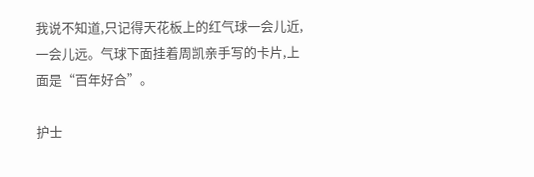我说不知道,只记得天花板上的红气球一会儿近,一会儿远。气球下面挂着周凯亲手写的卡片,上面是“百年好合”。

护士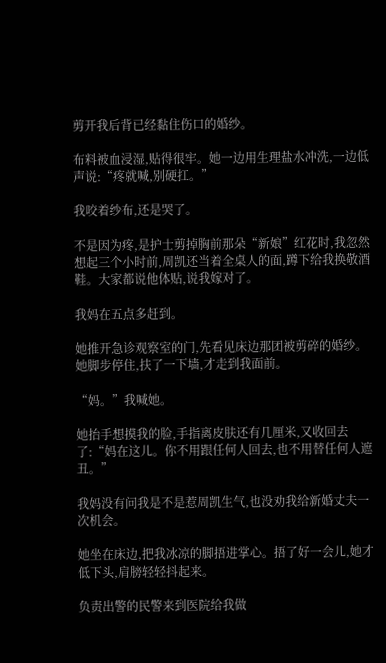剪开我后背已经黏住伤口的婚纱。

布料被血浸湿,贴得很牢。她一边用生理盐水冲洗,一边低声说:“疼就喊,别硬扛。”

我咬着纱布,还是哭了。

不是因为疼,是护士剪掉胸前那朵“新娘”红花时,我忽然想起三个小时前,周凯还当着全桌人的面,蹲下给我换敬酒鞋。大家都说他体贴,说我嫁对了。

我妈在五点多赶到。

她推开急诊观察室的门,先看见床边那团被剪碎的婚纱。她脚步停住,扶了一下墙,才走到我面前。

“妈。”我喊她。

她抬手想摸我的脸,手指离皮肤还有几厘米,又收回去了:“妈在这儿。你不用跟任何人回去,也不用替任何人遮丑。”

我妈没有问我是不是惹周凯生气,也没劝我给新婚丈夫一次机会。

她坐在床边,把我冰凉的脚捂进掌心。捂了好一会儿,她才低下头,肩膀轻轻抖起来。

负责出警的民警来到医院给我做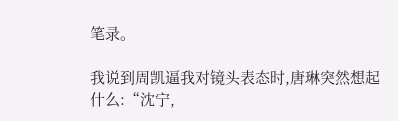笔录。

我说到周凯逼我对镜头表态时,唐琳突然想起什么:“沈宁,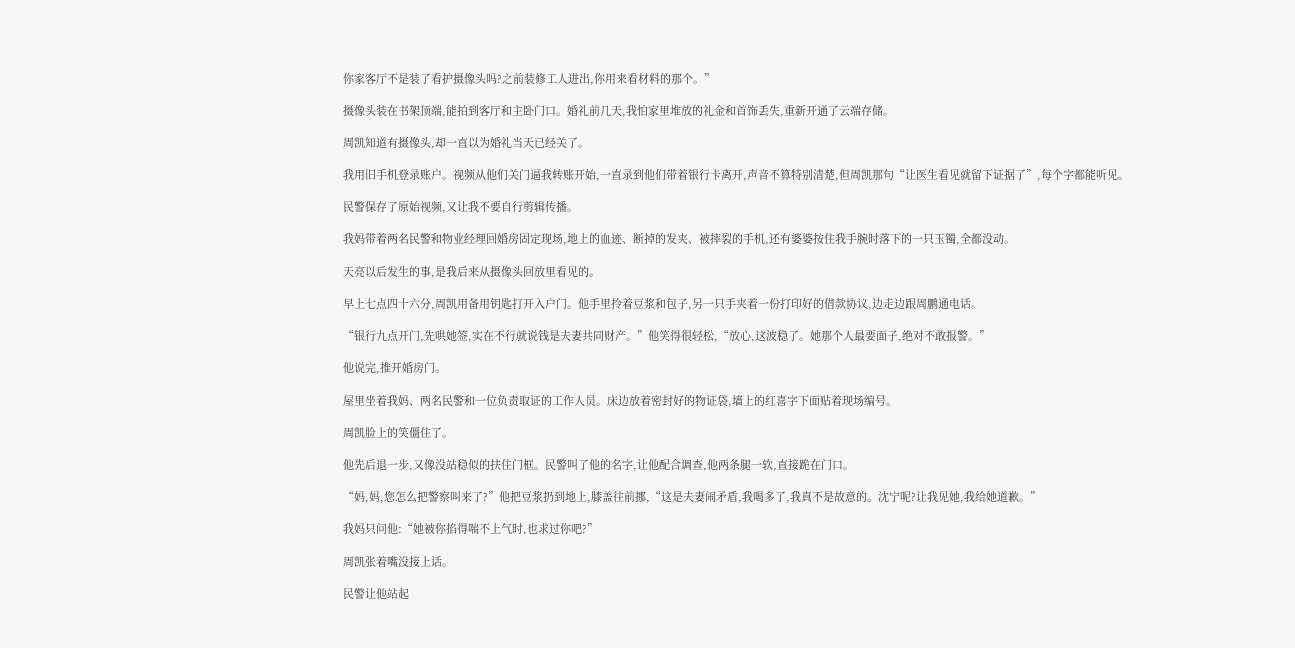你家客厅不是装了看护摄像头吗?之前装修工人进出,你用来看材料的那个。”

摄像头装在书架顶端,能拍到客厅和主卧门口。婚礼前几天,我怕家里堆放的礼金和首饰丢失,重新开通了云端存储。

周凯知道有摄像头,却一直以为婚礼当天已经关了。

我用旧手机登录账户。视频从他们关门逼我转账开始,一直录到他们带着银行卡离开,声音不算特别清楚,但周凯那句“让医生看见就留下证据了”,每个字都能听见。

民警保存了原始视频,又让我不要自行剪辑传播。

我妈带着两名民警和物业经理回婚房固定现场,地上的血迹、断掉的发夹、被摔裂的手机,还有婆婆按住我手腕时落下的一只玉镯,全都没动。

天亮以后发生的事,是我后来从摄像头回放里看见的。

早上七点四十六分,周凯用备用钥匙打开入户门。他手里拎着豆浆和包子,另一只手夹着一份打印好的借款协议,边走边跟周鹏通电话。

“银行九点开门,先哄她签,实在不行就说钱是夫妻共同财产。”他笑得很轻松,“放心,这波稳了。她那个人最要面子,绝对不敢报警。”

他说完,推开婚房门。

屋里坐着我妈、两名民警和一位负责取证的工作人员。床边放着密封好的物证袋,墙上的红喜字下面贴着现场编号。

周凯脸上的笑僵住了。

他先后退一步,又像没站稳似的扶住门框。民警叫了他的名字,让他配合调查,他两条腿一软,直接跪在门口。

“妈,妈,您怎么把警察叫来了?”他把豆浆扔到地上,膝盖往前挪,“这是夫妻闹矛盾,我喝多了,我真不是故意的。沈宁呢?让我见她,我给她道歉。”

我妈只问他:“她被你掐得喘不上气时,也求过你吧?”

周凯张着嘴没接上话。

民警让他站起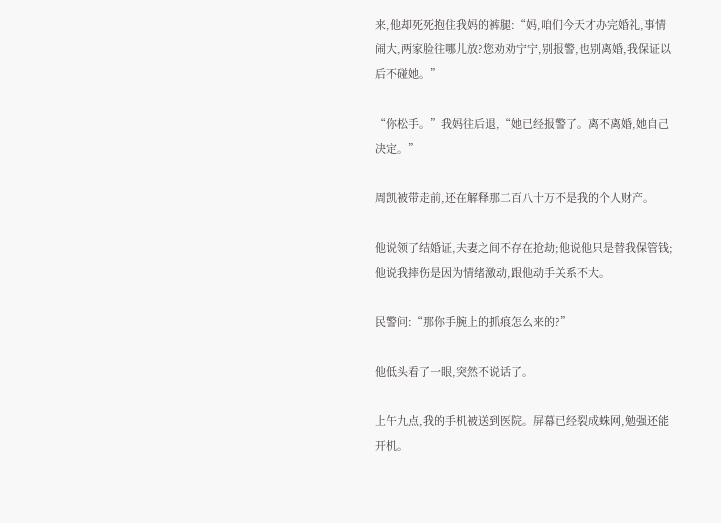来,他却死死抱住我妈的裤腿:“妈,咱们今天才办完婚礼,事情闹大,两家脸往哪儿放?您劝劝宁宁,别报警,也别离婚,我保证以后不碰她。”

“你松手。”我妈往后退,“她已经报警了。离不离婚,她自己决定。”

周凯被带走前,还在解释那二百八十万不是我的个人财产。

他说领了结婚证,夫妻之间不存在抢劫;他说他只是替我保管钱;他说我摔伤是因为情绪激动,跟他动手关系不大。

民警问:“那你手腕上的抓痕怎么来的?”

他低头看了一眼,突然不说话了。

上午九点,我的手机被送到医院。屏幕已经裂成蛛网,勉强还能开机。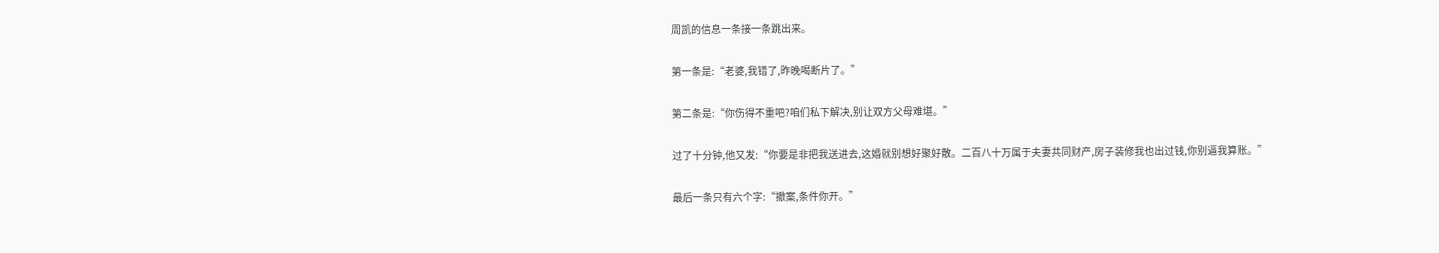周凯的信息一条接一条跳出来。

第一条是:“老婆,我错了,昨晚喝断片了。”

第二条是:“你伤得不重吧?咱们私下解决,别让双方父母难堪。”

过了十分钟,他又发:“你要是非把我送进去,这婚就别想好聚好散。二百八十万属于夫妻共同财产,房子装修我也出过钱,你别逼我算账。”

最后一条只有六个字:“撤案,条件你开。”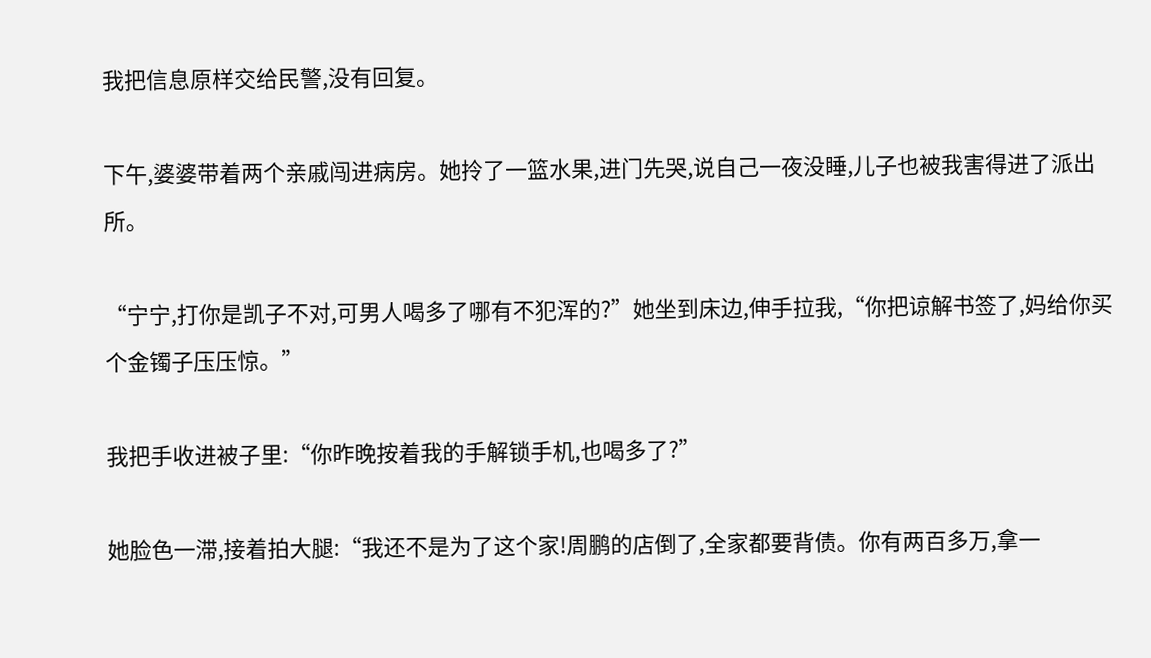我把信息原样交给民警,没有回复。

下午,婆婆带着两个亲戚闯进病房。她拎了一篮水果,进门先哭,说自己一夜没睡,儿子也被我害得进了派出所。

“宁宁,打你是凯子不对,可男人喝多了哪有不犯浑的?”她坐到床边,伸手拉我,“你把谅解书签了,妈给你买个金镯子压压惊。”

我把手收进被子里:“你昨晚按着我的手解锁手机,也喝多了?”

她脸色一滞,接着拍大腿:“我还不是为了这个家!周鹏的店倒了,全家都要背债。你有两百多万,拿一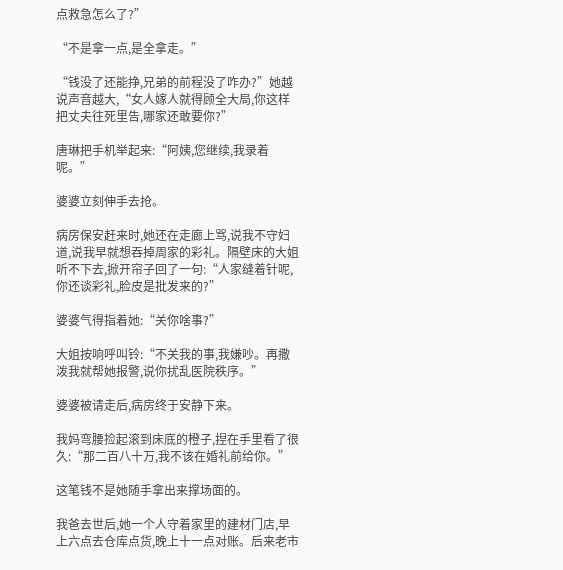点救急怎么了?”

“不是拿一点,是全拿走。”

“钱没了还能挣,兄弟的前程没了咋办?”她越说声音越大,“女人嫁人就得顾全大局,你这样把丈夫往死里告,哪家还敢要你?”

唐琳把手机举起来:“阿姨,您继续,我录着呢。”

婆婆立刻伸手去抢。

病房保安赶来时,她还在走廊上骂,说我不守妇道,说我早就想吞掉周家的彩礼。隔壁床的大姐听不下去,掀开帘子回了一句:“人家缝着针呢,你还谈彩礼,脸皮是批发来的?”

婆婆气得指着她:“关你啥事?”

大姐按响呼叫铃:“不关我的事,我嫌吵。再撒泼我就帮她报警,说你扰乱医院秩序。”

婆婆被请走后,病房终于安静下来。

我妈弯腰捡起滚到床底的橙子,捏在手里看了很久:“那二百八十万,我不该在婚礼前给你。”

这笔钱不是她随手拿出来撑场面的。

我爸去世后,她一个人守着家里的建材门店,早上六点去仓库点货,晚上十一点对账。后来老市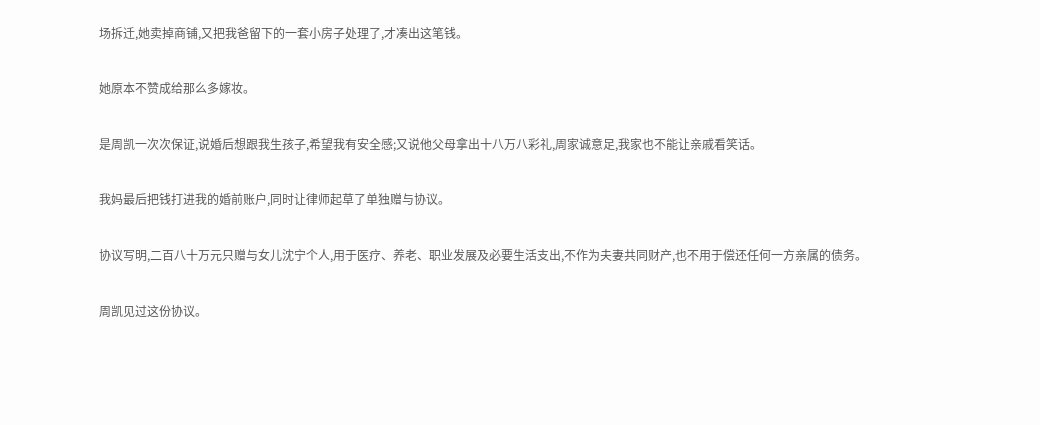场拆迁,她卖掉商铺,又把我爸留下的一套小房子处理了,才凑出这笔钱。

她原本不赞成给那么多嫁妆。

是周凯一次次保证,说婚后想跟我生孩子,希望我有安全感;又说他父母拿出十八万八彩礼,周家诚意足,我家也不能让亲戚看笑话。

我妈最后把钱打进我的婚前账户,同时让律师起草了单独赠与协议。

协议写明,二百八十万元只赠与女儿沈宁个人,用于医疗、养老、职业发展及必要生活支出,不作为夫妻共同财产,也不用于偿还任何一方亲属的债务。

周凯见过这份协议。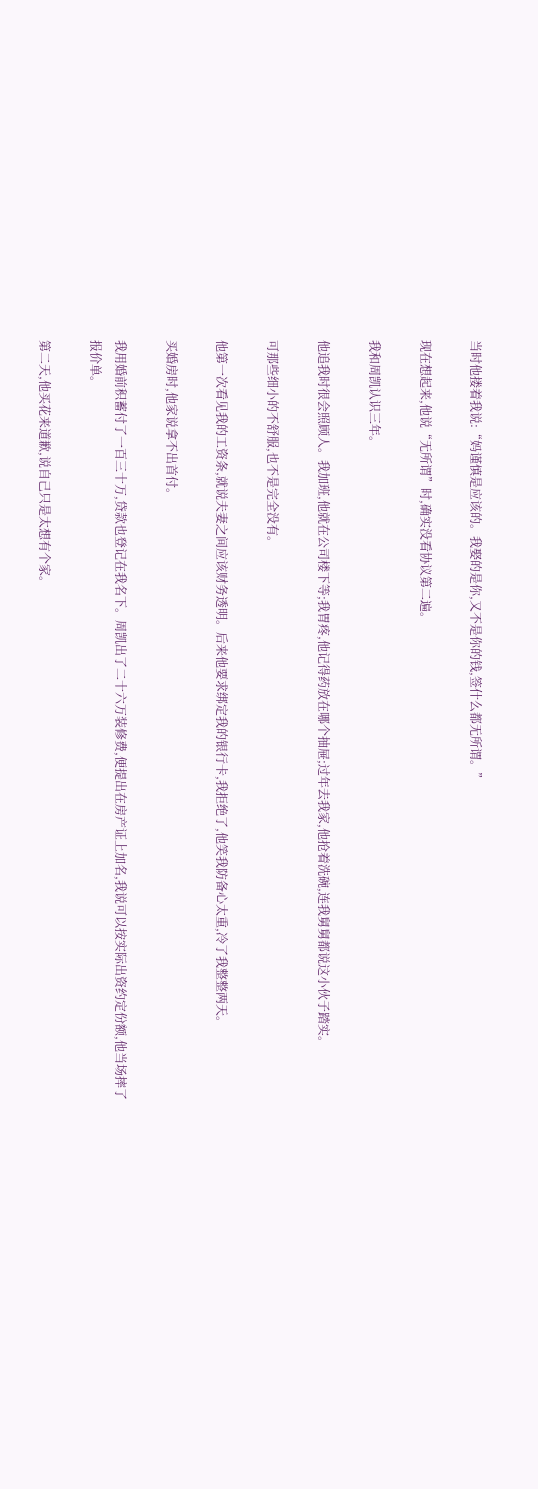当时他搂着我说:“妈谨慎是应该的。我娶的是你,又不是你的钱,签什么都无所谓。”

现在想起来,他说“无所谓”时,确实没看协议第二遍。

我和周凯认识三年。

他追我时很会照顾人。我加班,他就在公司楼下等;我胃疼,他记得药放在哪个抽屉;过年去我家,他抢着洗碗,连我舅舅都说这小伙子踏实。

可那些细小的不舒服,也不是完全没有。

他第一次看见我的工资条,就说夫妻之间应该财务透明。后来他要求绑定我的银行卡,我拒绝了,他笑我防备心太重,冷了我整整两天。

买婚房时,他家说拿不出首付。

我用婚前积蓄付了一百三十万,贷款也登记在我名下。周凯出了二十六万装修费,便提出在房产证上加名,我说可以按实际出资约定份额,他当场摔了报价单。

第二天,他买花来道歉,说自己只是太想有个家。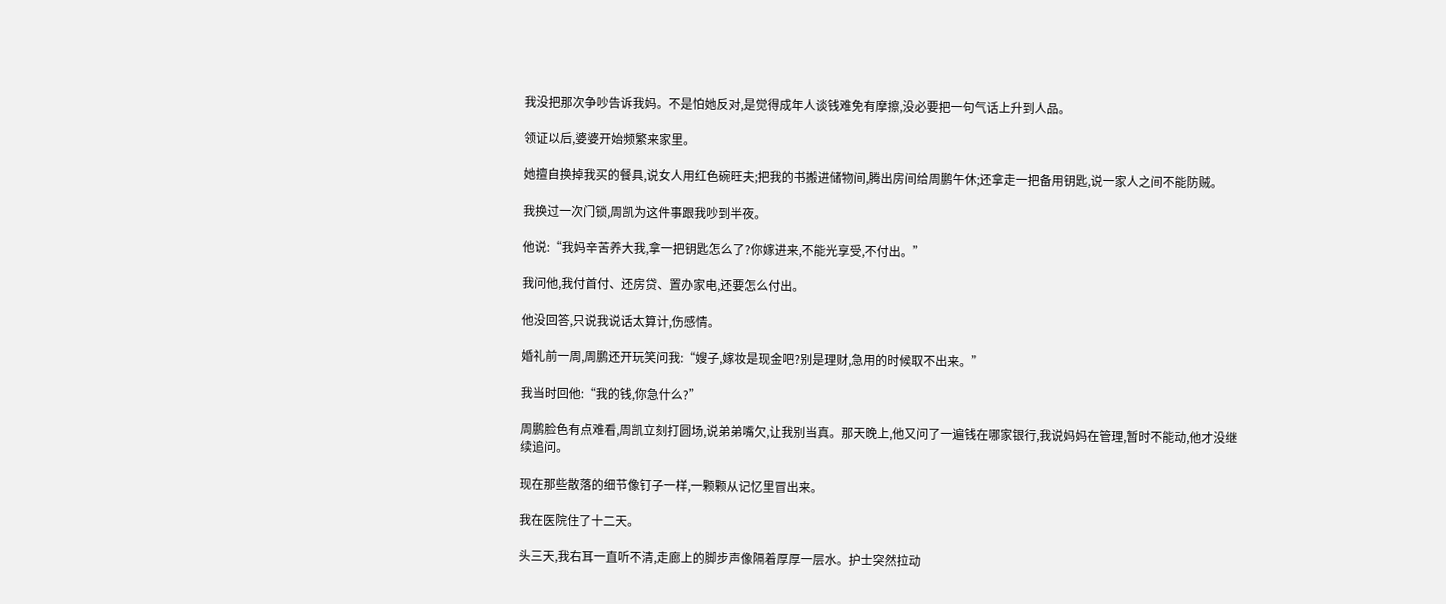我没把那次争吵告诉我妈。不是怕她反对,是觉得成年人谈钱难免有摩擦,没必要把一句气话上升到人品。

领证以后,婆婆开始频繁来家里。

她擅自换掉我买的餐具,说女人用红色碗旺夫;把我的书搬进储物间,腾出房间给周鹏午休;还拿走一把备用钥匙,说一家人之间不能防贼。

我换过一次门锁,周凯为这件事跟我吵到半夜。

他说:“我妈辛苦养大我,拿一把钥匙怎么了?你嫁进来,不能光享受,不付出。”

我问他,我付首付、还房贷、置办家电,还要怎么付出。

他没回答,只说我说话太算计,伤感情。

婚礼前一周,周鹏还开玩笑问我:“嫂子,嫁妆是现金吧?别是理财,急用的时候取不出来。”

我当时回他:“我的钱,你急什么?”

周鹏脸色有点难看,周凯立刻打圆场,说弟弟嘴欠,让我别当真。那天晚上,他又问了一遍钱在哪家银行,我说妈妈在管理,暂时不能动,他才没继续追问。

现在那些散落的细节像钉子一样,一颗颗从记忆里冒出来。

我在医院住了十二天。

头三天,我右耳一直听不清,走廊上的脚步声像隔着厚厚一层水。护士突然拉动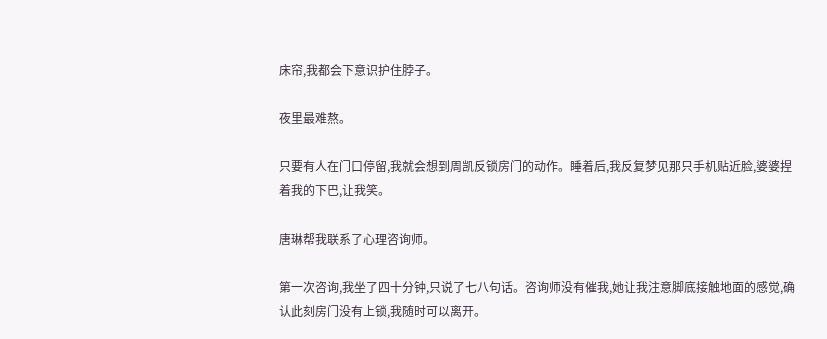床帘,我都会下意识护住脖子。

夜里最难熬。

只要有人在门口停留,我就会想到周凯反锁房门的动作。睡着后,我反复梦见那只手机贴近脸,婆婆捏着我的下巴,让我笑。

唐琳帮我联系了心理咨询师。

第一次咨询,我坐了四十分钟,只说了七八句话。咨询师没有催我,她让我注意脚底接触地面的感觉,确认此刻房门没有上锁,我随时可以离开。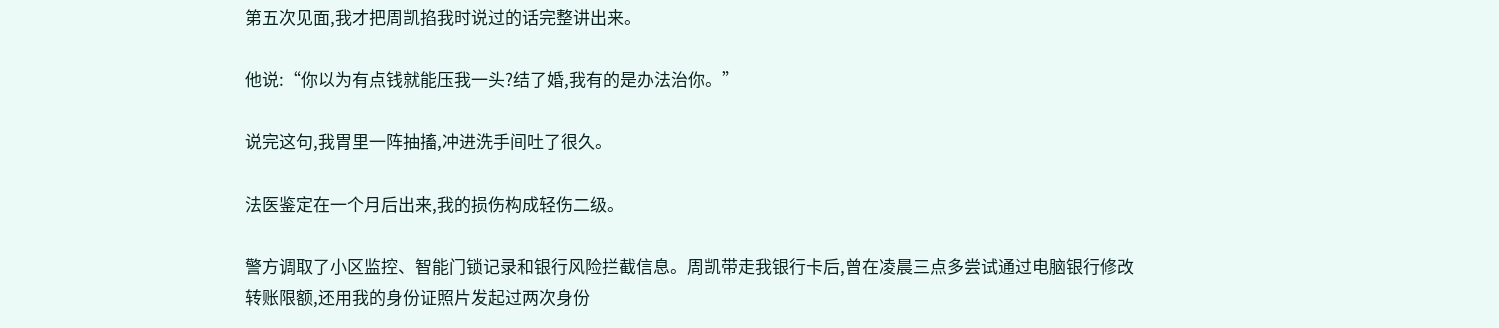第五次见面,我才把周凯掐我时说过的话完整讲出来。

他说:“你以为有点钱就能压我一头?结了婚,我有的是办法治你。”

说完这句,我胃里一阵抽搐,冲进洗手间吐了很久。

法医鉴定在一个月后出来,我的损伤构成轻伤二级。

警方调取了小区监控、智能门锁记录和银行风险拦截信息。周凯带走我银行卡后,曾在凌晨三点多尝试通过电脑银行修改转账限额,还用我的身份证照片发起过两次身份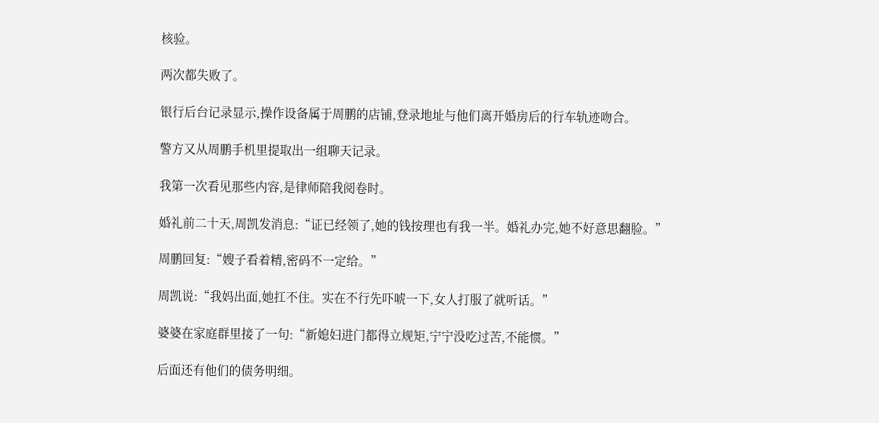核验。

两次都失败了。

银行后台记录显示,操作设备属于周鹏的店铺,登录地址与他们离开婚房后的行车轨迹吻合。

警方又从周鹏手机里提取出一组聊天记录。

我第一次看见那些内容,是律师陪我阅卷时。

婚礼前二十天,周凯发消息:“证已经领了,她的钱按理也有我一半。婚礼办完,她不好意思翻脸。”

周鹏回复:“嫂子看着精,密码不一定给。”

周凯说:“我妈出面,她扛不住。实在不行先吓唬一下,女人打服了就听话。”

婆婆在家庭群里接了一句:“新媳妇进门都得立规矩,宁宁没吃过苦,不能惯。”

后面还有他们的债务明细。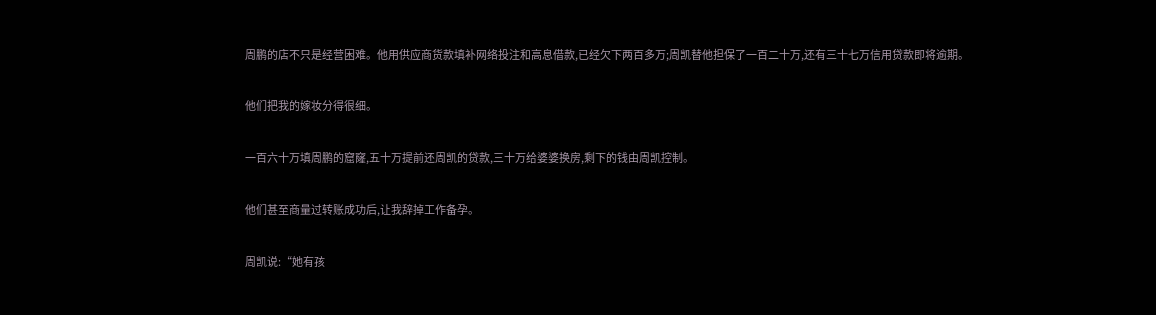周鹏的店不只是经营困难。他用供应商货款填补网络投注和高息借款,已经欠下两百多万;周凯替他担保了一百二十万,还有三十七万信用贷款即将逾期。

他们把我的嫁妆分得很细。

一百六十万填周鹏的窟窿,五十万提前还周凯的贷款,三十万给婆婆换房,剩下的钱由周凯控制。

他们甚至商量过转账成功后,让我辞掉工作备孕。

周凯说:“她有孩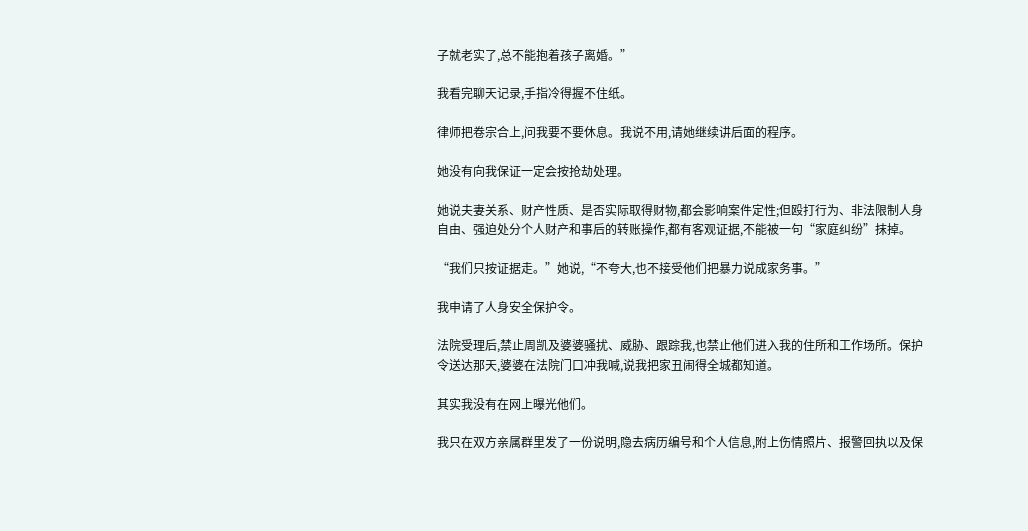子就老实了,总不能抱着孩子离婚。”

我看完聊天记录,手指冷得握不住纸。

律师把卷宗合上,问我要不要休息。我说不用,请她继续讲后面的程序。

她没有向我保证一定会按抢劫处理。

她说夫妻关系、财产性质、是否实际取得财物,都会影响案件定性;但殴打行为、非法限制人身自由、强迫处分个人财产和事后的转账操作,都有客观证据,不能被一句“家庭纠纷”抹掉。

“我们只按证据走。”她说,“不夸大,也不接受他们把暴力说成家务事。”

我申请了人身安全保护令。

法院受理后,禁止周凯及婆婆骚扰、威胁、跟踪我,也禁止他们进入我的住所和工作场所。保护令送达那天,婆婆在法院门口冲我喊,说我把家丑闹得全城都知道。

其实我没有在网上曝光他们。

我只在双方亲属群里发了一份说明,隐去病历编号和个人信息,附上伤情照片、报警回执以及保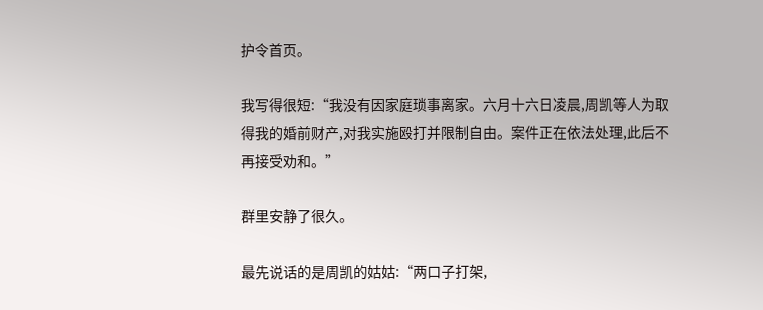护令首页。

我写得很短:“我没有因家庭琐事离家。六月十六日凌晨,周凯等人为取得我的婚前财产,对我实施殴打并限制自由。案件正在依法处理,此后不再接受劝和。”

群里安静了很久。

最先说话的是周凯的姑姑:“两口子打架,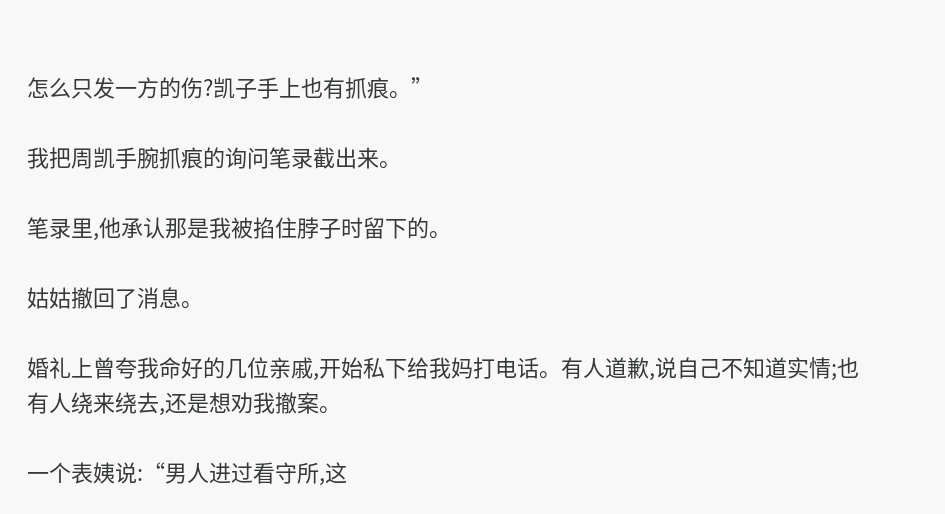怎么只发一方的伤?凯子手上也有抓痕。”

我把周凯手腕抓痕的询问笔录截出来。

笔录里,他承认那是我被掐住脖子时留下的。

姑姑撤回了消息。

婚礼上曾夸我命好的几位亲戚,开始私下给我妈打电话。有人道歉,说自己不知道实情;也有人绕来绕去,还是想劝我撤案。

一个表姨说:“男人进过看守所,这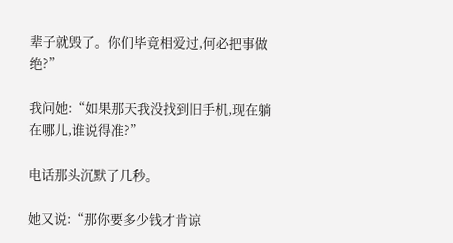辈子就毁了。你们毕竟相爱过,何必把事做绝?”

我问她:“如果那天我没找到旧手机,现在躺在哪儿,谁说得准?”

电话那头沉默了几秒。

她又说:“那你要多少钱才肯谅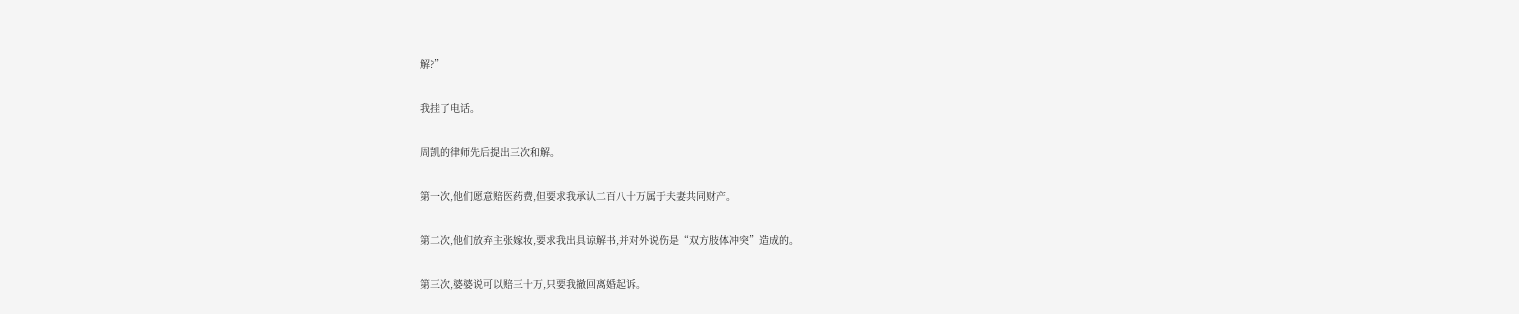解?”

我挂了电话。

周凯的律师先后提出三次和解。

第一次,他们愿意赔医药费,但要求我承认二百八十万属于夫妻共同财产。

第二次,他们放弃主张嫁妆,要求我出具谅解书,并对外说伤是“双方肢体冲突”造成的。

第三次,婆婆说可以赔三十万,只要我撤回离婚起诉。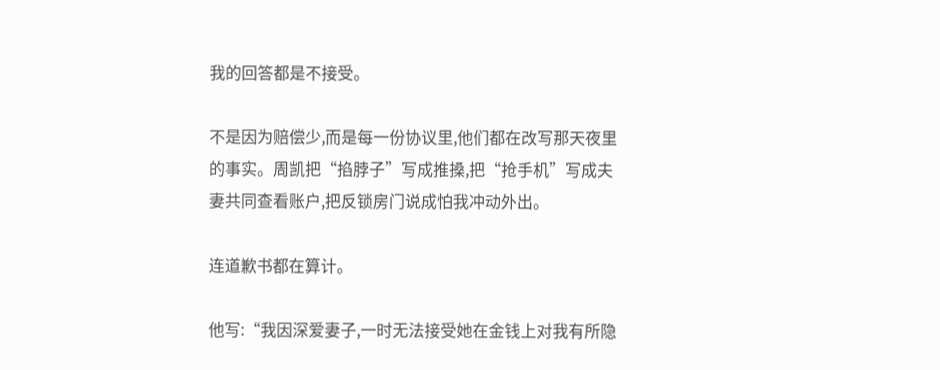我的回答都是不接受。

不是因为赔偿少,而是每一份协议里,他们都在改写那天夜里的事实。周凯把“掐脖子”写成推搡,把“抢手机”写成夫妻共同查看账户,把反锁房门说成怕我冲动外出。

连道歉书都在算计。

他写:“我因深爱妻子,一时无法接受她在金钱上对我有所隐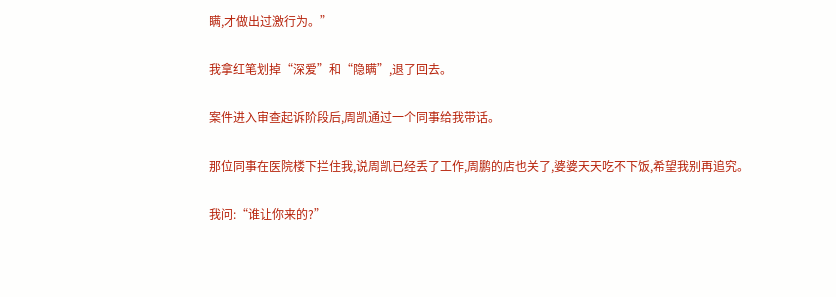瞒,才做出过激行为。”

我拿红笔划掉“深爱”和“隐瞒”,退了回去。

案件进入审查起诉阶段后,周凯通过一个同事给我带话。

那位同事在医院楼下拦住我,说周凯已经丢了工作,周鹏的店也关了,婆婆天天吃不下饭,希望我别再追究。

我问:“谁让你来的?”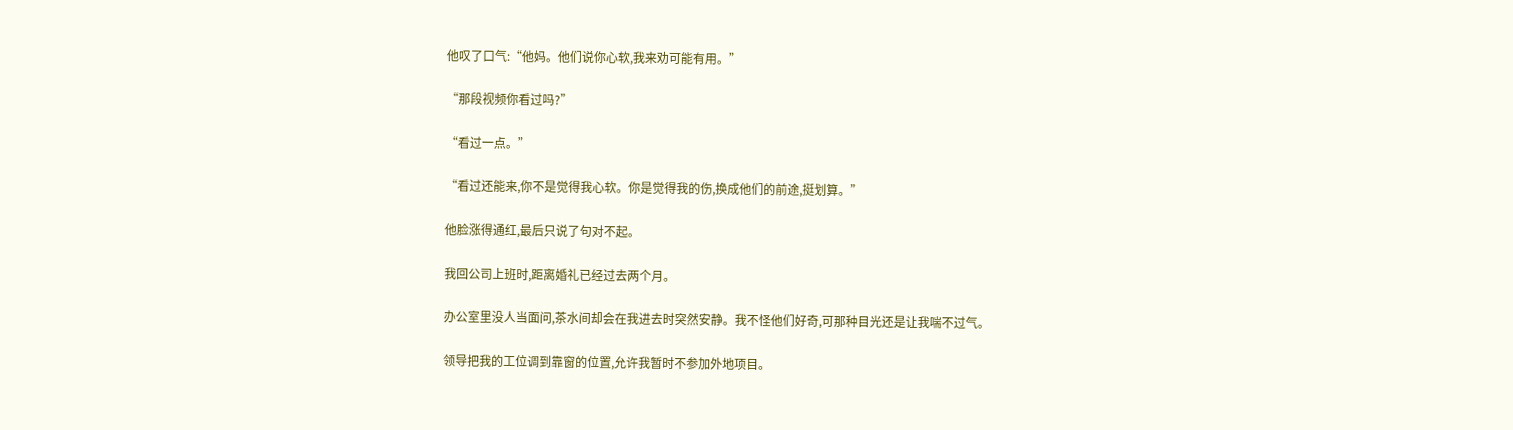他叹了口气:“他妈。他们说你心软,我来劝可能有用。”

“那段视频你看过吗?”

“看过一点。”

“看过还能来,你不是觉得我心软。你是觉得我的伤,换成他们的前途,挺划算。”

他脸涨得通红,最后只说了句对不起。

我回公司上班时,距离婚礼已经过去两个月。

办公室里没人当面问,茶水间却会在我进去时突然安静。我不怪他们好奇,可那种目光还是让我喘不过气。

领导把我的工位调到靠窗的位置,允许我暂时不参加外地项目。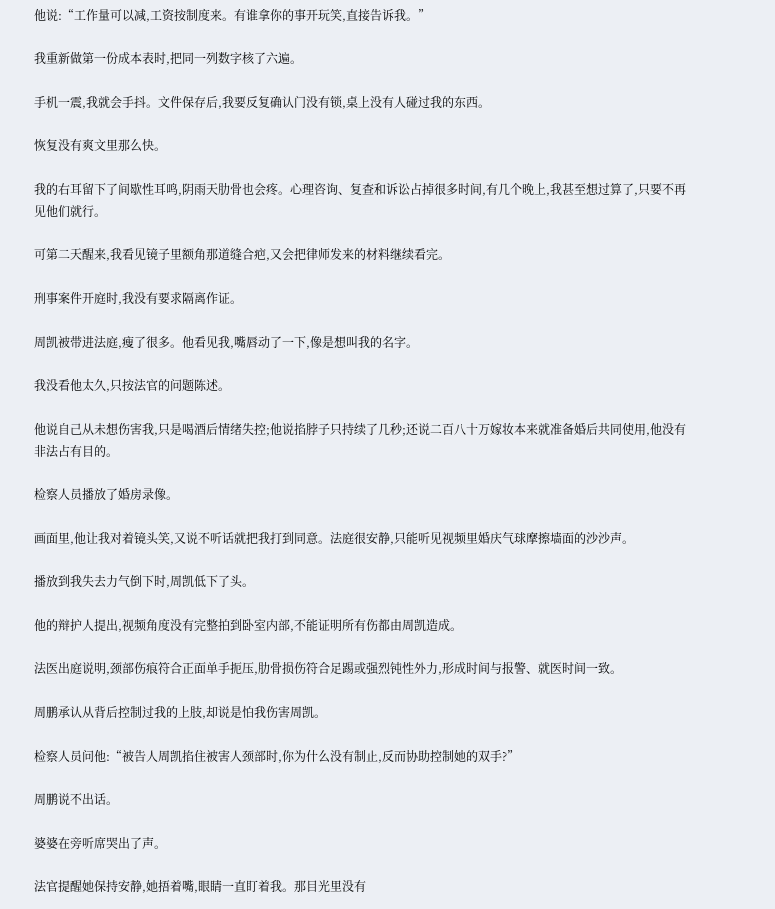他说:“工作量可以减,工资按制度来。有谁拿你的事开玩笑,直接告诉我。”

我重新做第一份成本表时,把同一列数字核了六遍。

手机一震,我就会手抖。文件保存后,我要反复确认门没有锁,桌上没有人碰过我的东西。

恢复没有爽文里那么快。

我的右耳留下了间歇性耳鸣,阴雨天肋骨也会疼。心理咨询、复查和诉讼占掉很多时间,有几个晚上,我甚至想过算了,只要不再见他们就行。

可第二天醒来,我看见镜子里额角那道缝合疤,又会把律师发来的材料继续看完。

刑事案件开庭时,我没有要求隔离作证。

周凯被带进法庭,瘦了很多。他看见我,嘴唇动了一下,像是想叫我的名字。

我没看他太久,只按法官的问题陈述。

他说自己从未想伤害我,只是喝酒后情绪失控;他说掐脖子只持续了几秒;还说二百八十万嫁妆本来就准备婚后共同使用,他没有非法占有目的。

检察人员播放了婚房录像。

画面里,他让我对着镜头笑,又说不听话就把我打到同意。法庭很安静,只能听见视频里婚庆气球摩擦墙面的沙沙声。

播放到我失去力气倒下时,周凯低下了头。

他的辩护人提出,视频角度没有完整拍到卧室内部,不能证明所有伤都由周凯造成。

法医出庭说明,颈部伤痕符合正面单手扼压,肋骨损伤符合足踢或强烈钝性外力,形成时间与报警、就医时间一致。

周鹏承认从背后控制过我的上肢,却说是怕我伤害周凯。

检察人员问他:“被告人周凯掐住被害人颈部时,你为什么没有制止,反而协助控制她的双手?”

周鹏说不出话。

婆婆在旁听席哭出了声。

法官提醒她保持安静,她捂着嘴,眼睛一直盯着我。那目光里没有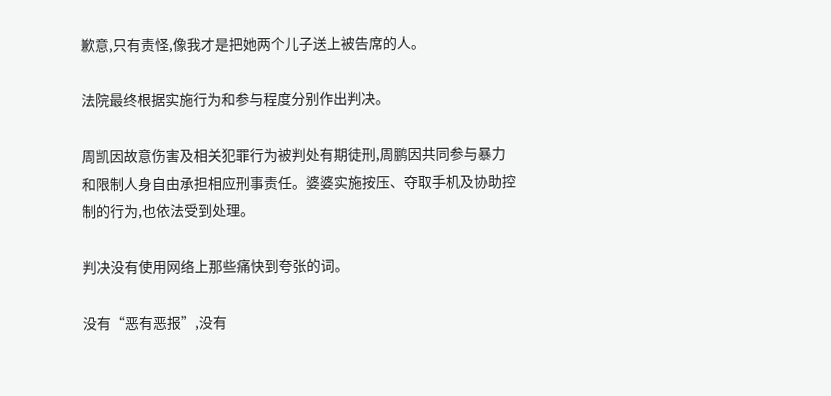歉意,只有责怪,像我才是把她两个儿子送上被告席的人。

法院最终根据实施行为和参与程度分别作出判决。

周凯因故意伤害及相关犯罪行为被判处有期徒刑,周鹏因共同参与暴力和限制人身自由承担相应刑事责任。婆婆实施按压、夺取手机及协助控制的行为,也依法受到处理。

判决没有使用网络上那些痛快到夸张的词。

没有“恶有恶报”,没有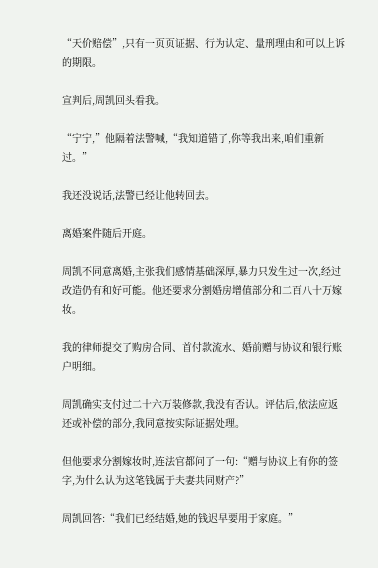“天价赔偿”,只有一页页证据、行为认定、量刑理由和可以上诉的期限。

宣判后,周凯回头看我。

“宁宁,”他隔着法警喊,“我知道错了,你等我出来,咱们重新过。”

我还没说话,法警已经让他转回去。

离婚案件随后开庭。

周凯不同意离婚,主张我们感情基础深厚,暴力只发生过一次,经过改造仍有和好可能。他还要求分割婚房增值部分和二百八十万嫁妆。

我的律师提交了购房合同、首付款流水、婚前赠与协议和银行账户明细。

周凯确实支付过二十六万装修款,我没有否认。评估后,依法应返还或补偿的部分,我同意按实际证据处理。

但他要求分割嫁妆时,连法官都问了一句:“赠与协议上有你的签字,为什么认为这笔钱属于夫妻共同财产?”

周凯回答:“我们已经结婚,她的钱迟早要用于家庭。”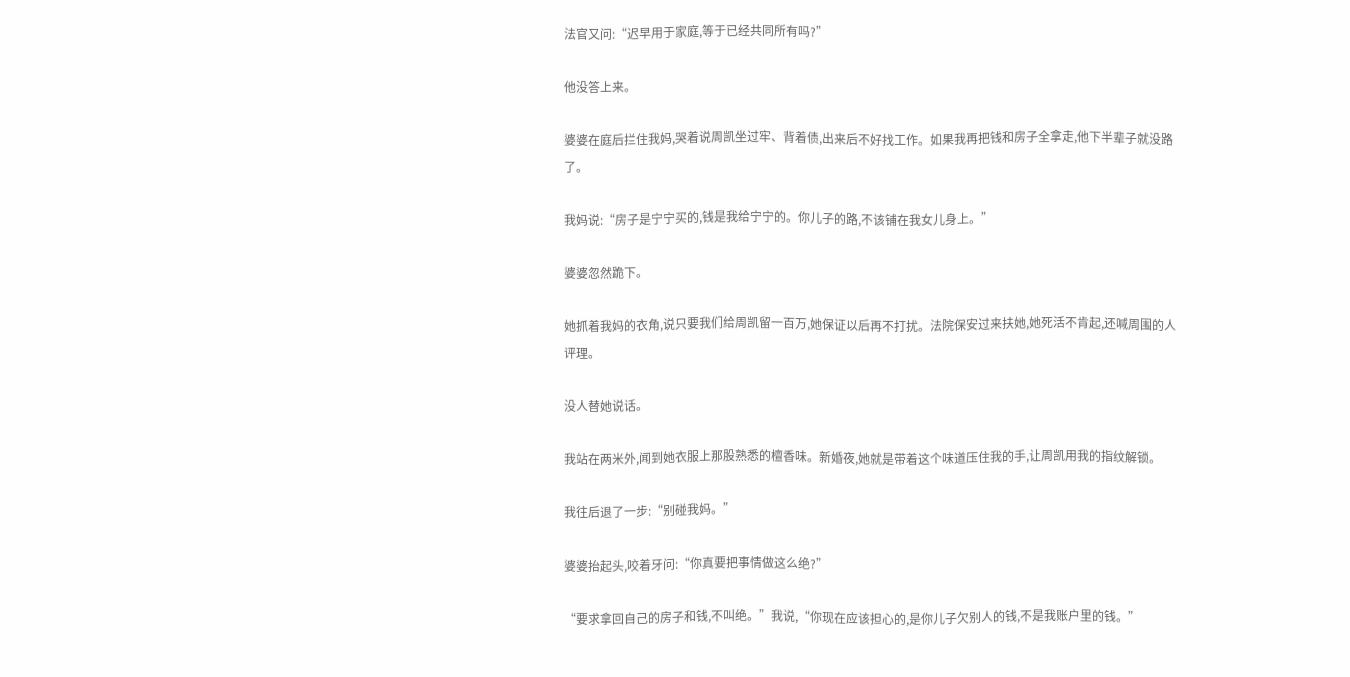法官又问:“迟早用于家庭,等于已经共同所有吗?”

他没答上来。

婆婆在庭后拦住我妈,哭着说周凯坐过牢、背着债,出来后不好找工作。如果我再把钱和房子全拿走,他下半辈子就没路了。

我妈说:“房子是宁宁买的,钱是我给宁宁的。你儿子的路,不该铺在我女儿身上。”

婆婆忽然跪下。

她抓着我妈的衣角,说只要我们给周凯留一百万,她保证以后再不打扰。法院保安过来扶她,她死活不肯起,还喊周围的人评理。

没人替她说话。

我站在两米外,闻到她衣服上那股熟悉的檀香味。新婚夜,她就是带着这个味道压住我的手,让周凯用我的指纹解锁。

我往后退了一步:“别碰我妈。”

婆婆抬起头,咬着牙问:“你真要把事情做这么绝?”

“要求拿回自己的房子和钱,不叫绝。”我说,“你现在应该担心的,是你儿子欠别人的钱,不是我账户里的钱。”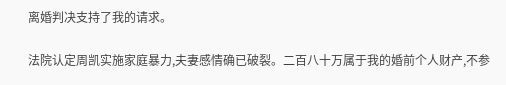离婚判决支持了我的请求。

法院认定周凯实施家庭暴力,夫妻感情确已破裂。二百八十万属于我的婚前个人财产,不参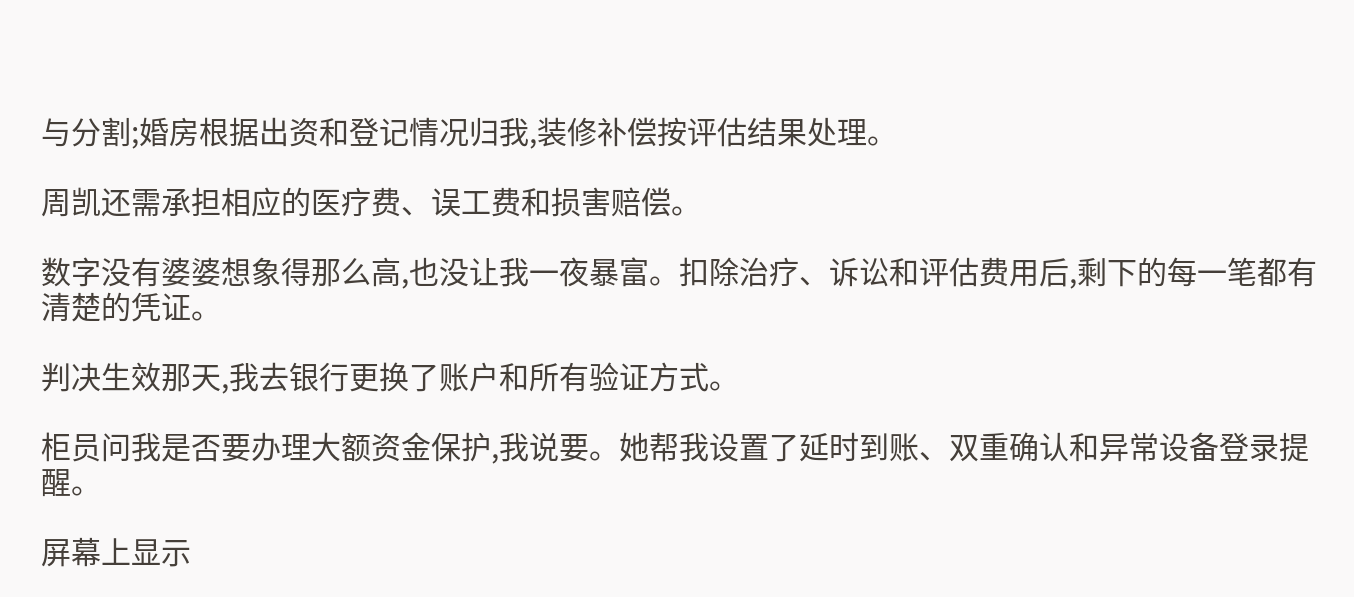与分割;婚房根据出资和登记情况归我,装修补偿按评估结果处理。

周凯还需承担相应的医疗费、误工费和损害赔偿。

数字没有婆婆想象得那么高,也没让我一夜暴富。扣除治疗、诉讼和评估费用后,剩下的每一笔都有清楚的凭证。

判决生效那天,我去银行更换了账户和所有验证方式。

柜员问我是否要办理大额资金保护,我说要。她帮我设置了延时到账、双重确认和异常设备登录提醒。

屏幕上显示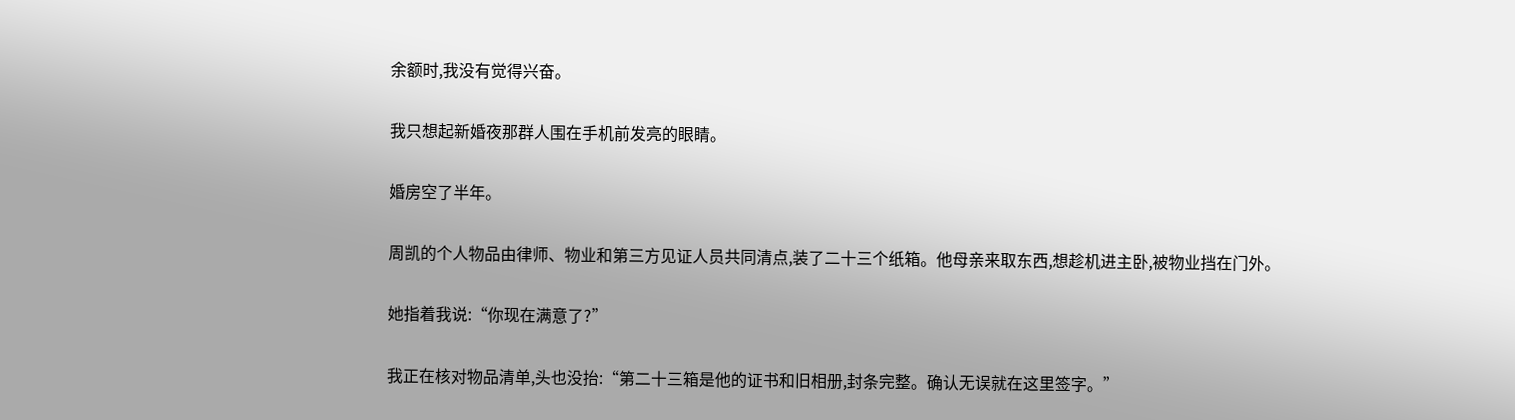余额时,我没有觉得兴奋。

我只想起新婚夜那群人围在手机前发亮的眼睛。

婚房空了半年。

周凯的个人物品由律师、物业和第三方见证人员共同清点,装了二十三个纸箱。他母亲来取东西,想趁机进主卧,被物业挡在门外。

她指着我说:“你现在满意了?”

我正在核对物品清单,头也没抬:“第二十三箱是他的证书和旧相册,封条完整。确认无误就在这里签字。”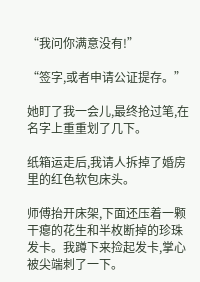“我问你满意没有!”

“签字,或者申请公证提存。”

她盯了我一会儿,最终抢过笔,在名字上重重划了几下。

纸箱运走后,我请人拆掉了婚房里的红色软包床头。

师傅抬开床架,下面还压着一颗干瘪的花生和半枚断掉的珍珠发卡。我蹲下来捡起发卡,掌心被尖端刺了一下。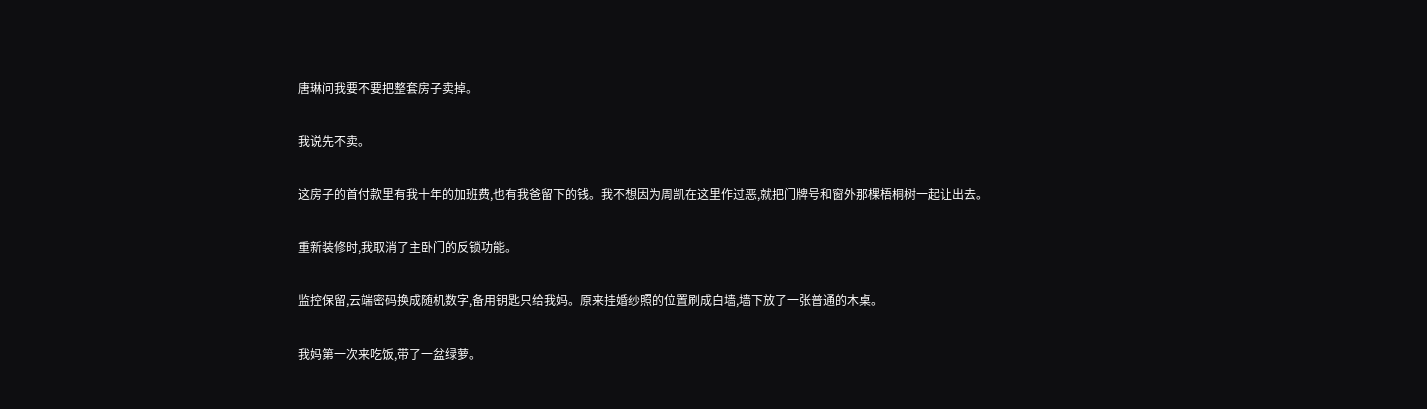唐琳问我要不要把整套房子卖掉。

我说先不卖。

这房子的首付款里有我十年的加班费,也有我爸留下的钱。我不想因为周凯在这里作过恶,就把门牌号和窗外那棵梧桐树一起让出去。

重新装修时,我取消了主卧门的反锁功能。

监控保留,云端密码换成随机数字,备用钥匙只给我妈。原来挂婚纱照的位置刷成白墙,墙下放了一张普通的木桌。

我妈第一次来吃饭,带了一盆绿萝。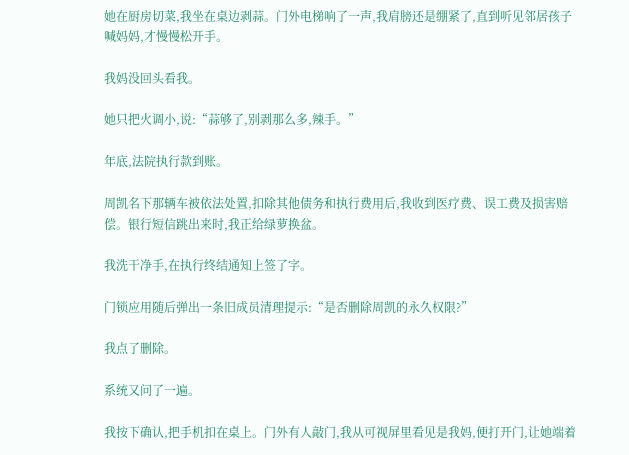她在厨房切菜,我坐在桌边剥蒜。门外电梯响了一声,我肩膀还是绷紧了,直到听见邻居孩子喊妈妈,才慢慢松开手。

我妈没回头看我。

她只把火调小,说:“蒜够了,别剥那么多,辣手。”

年底,法院执行款到账。

周凯名下那辆车被依法处置,扣除其他债务和执行费用后,我收到医疗费、误工费及损害赔偿。银行短信跳出来时,我正给绿萝换盆。

我洗干净手,在执行终结通知上签了字。

门锁应用随后弹出一条旧成员清理提示:“是否删除周凯的永久权限?”

我点了删除。

系统又问了一遍。

我按下确认,把手机扣在桌上。门外有人敲门,我从可视屏里看见是我妈,便打开门,让她端着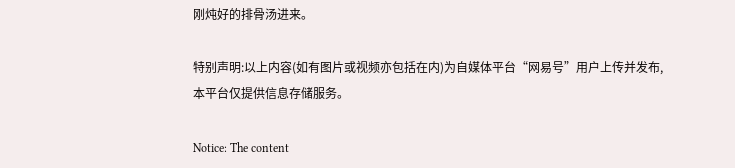刚炖好的排骨汤进来。

特别声明:以上内容(如有图片或视频亦包括在内)为自媒体平台“网易号”用户上传并发布,本平台仅提供信息存储服务。

Notice: The content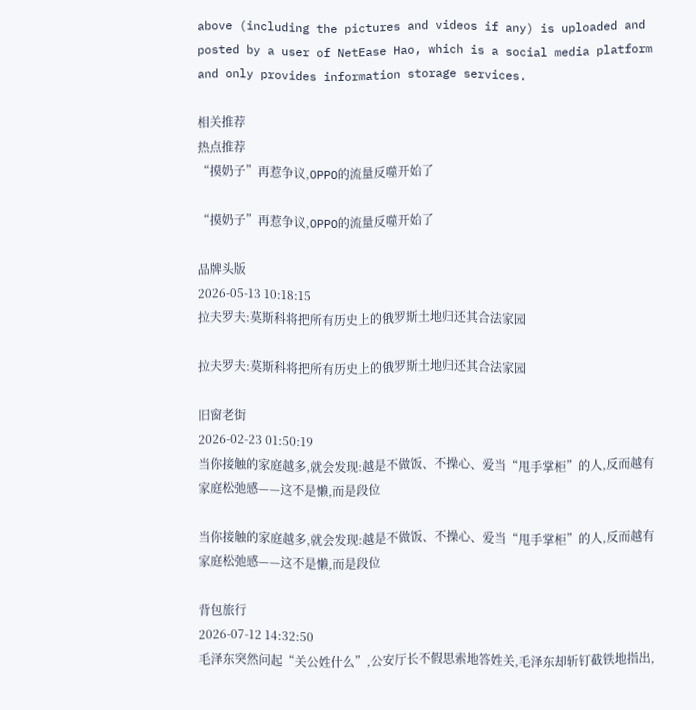above (including the pictures and videos if any) is uploaded and posted by a user of NetEase Hao, which is a social media platform and only provides information storage services.

相关推荐
热点推荐
“摸奶子”再惹争议,OPPO的流量反噬开始了

“摸奶子”再惹争议,OPPO的流量反噬开始了

品牌头版
2026-05-13 10:18:15
拉夫罗夫:莫斯科将把所有历史上的俄罗斯土地归还其合法家园

拉夫罗夫:莫斯科将把所有历史上的俄罗斯土地归还其合法家园

旧窗老街
2026-02-23 01:50:19
当你接触的家庭越多,就会发现:越是不做饭、不操心、爱当“甩手掌柜”的人,反而越有家庭松弛感——这不是懒,而是段位

当你接触的家庭越多,就会发现:越是不做饭、不操心、爱当“甩手掌柜”的人,反而越有家庭松弛感——这不是懒,而是段位

背包旅行
2026-07-12 14:32:50
毛泽东突然问起“关公姓什么”,公安厅长不假思索地答姓关,毛泽东却斩钉截铁地指出,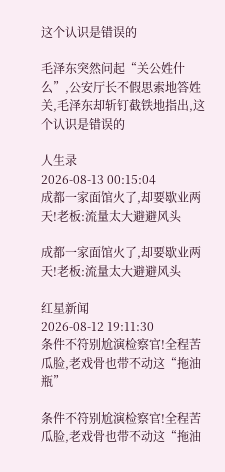这个认识是错误的

毛泽东突然问起“关公姓什么”,公安厅长不假思索地答姓关,毛泽东却斩钉截铁地指出,这个认识是错误的

人生录
2026-08-13 00:15:04
成都一家面馆火了,却要歇业两天!老板:流量太大避避风头

成都一家面馆火了,却要歇业两天!老板:流量太大避避风头

红星新闻
2026-08-12 19:11:30
条件不符别尬演检察官!全程苦瓜脸,老戏骨也带不动这“拖油瓶”

条件不符别尬演检察官!全程苦瓜脸,老戏骨也带不动这“拖油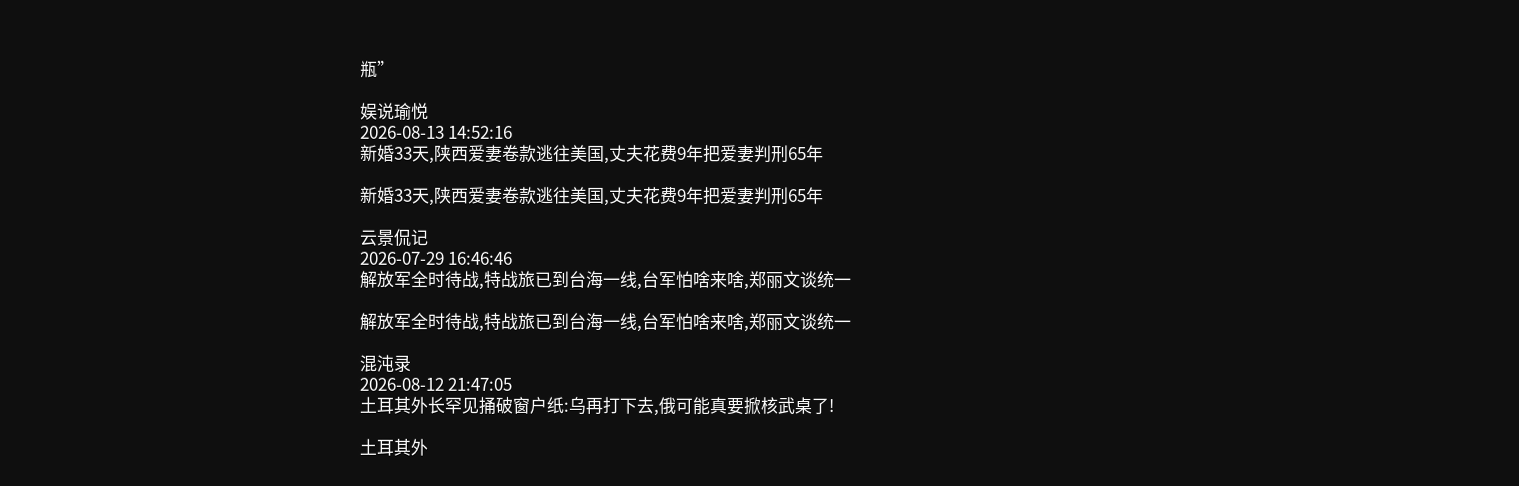瓶”

娱说瑜悦
2026-08-13 14:52:16
新婚33天,陕西爱妻卷款逃往美国,丈夫花费9年把爱妻判刑65年

新婚33天,陕西爱妻卷款逃往美国,丈夫花费9年把爱妻判刑65年

云景侃记
2026-07-29 16:46:46
解放军全时待战,特战旅已到台海一线,台军怕啥来啥,郑丽文谈统一

解放军全时待战,特战旅已到台海一线,台军怕啥来啥,郑丽文谈统一

混沌录
2026-08-12 21:47:05
土耳其外长罕见捅破窗户纸:乌再打下去,俄可能真要掀核武桌了!

土耳其外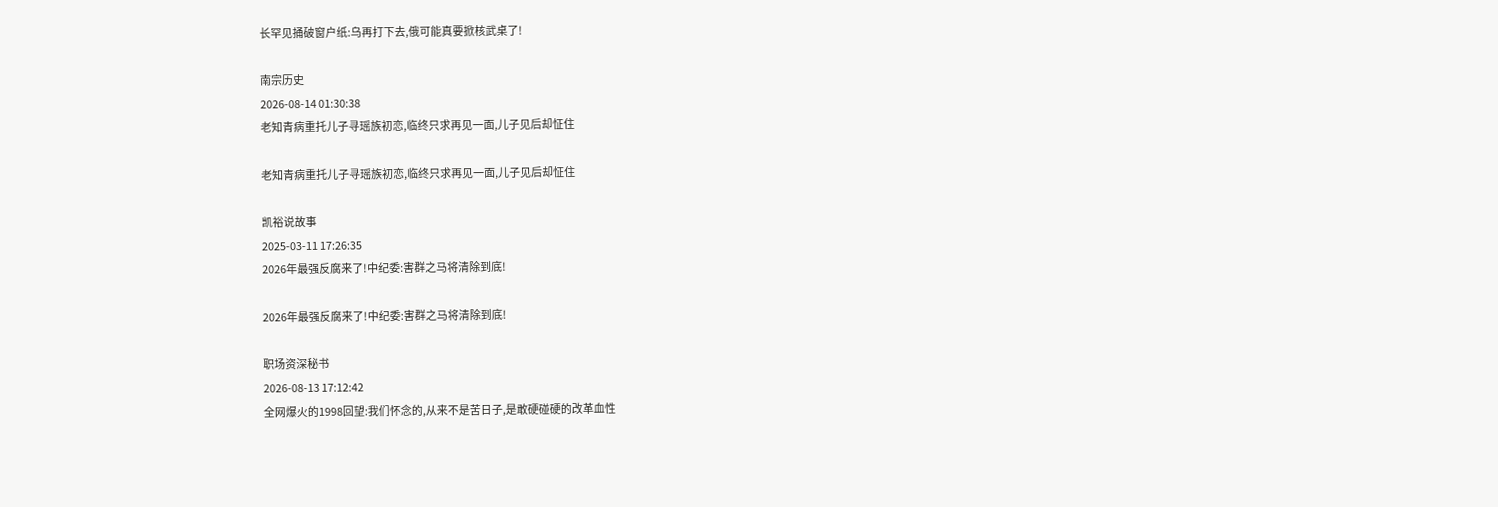长罕见捅破窗户纸:乌再打下去,俄可能真要掀核武桌了!

南宗历史
2026-08-14 01:30:38
老知青病重托儿子寻瑶族初恋,临终只求再见一面,儿子见后却怔住

老知青病重托儿子寻瑶族初恋,临终只求再见一面,儿子见后却怔住

凯裕说故事
2025-03-11 17:26:35
2026年最强反腐来了!中纪委:害群之马将清除到底!

2026年最强反腐来了!中纪委:害群之马将清除到底!

职场资深秘书
2026-08-13 17:12:42
全网爆火的1998回望:我们怀念的,从来不是苦日子,是敢硬碰硬的改革血性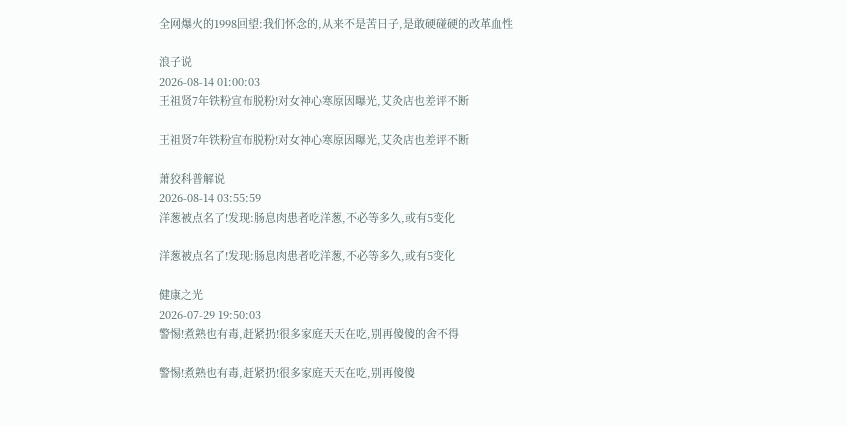全网爆火的1998回望:我们怀念的,从来不是苦日子,是敢硬碰硬的改革血性

浪子说
2026-08-14 01:00:03
王祖贤7年铁粉宣布脱粉!对女神心寒原因曝光,艾灸店也差评不断

王祖贤7年铁粉宣布脱粉!对女神心寒原因曝光,艾灸店也差评不断

萧狡科普解说
2026-08-14 03:55:59
洋葱被点名了!发现:肠息肉患者吃洋葱,不必等多久,或有5变化

洋葱被点名了!发现:肠息肉患者吃洋葱,不必等多久,或有5变化

健康之光
2026-07-29 19:50:03
警惕!煮熟也有毒,赶紧扔!很多家庭天天在吃,别再傻傻的舍不得

警惕!煮熟也有毒,赶紧扔!很多家庭天天在吃,别再傻傻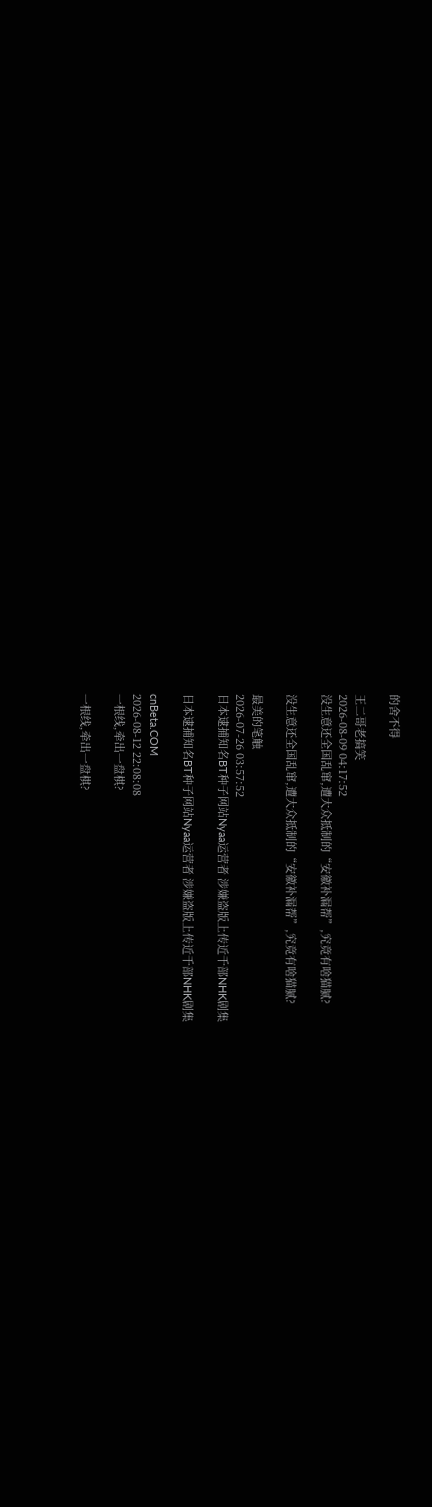的舍不得

王二哥老搞笑
2026-08-09 04:17:52
没生意还全国乱窜,遭大众抵制的“安徽补漏帮”,究竟有啥猫腻?

没生意还全国乱窜,遭大众抵制的“安徽补漏帮”,究竟有啥猫腻?

最美的笔触
2026-07-26 03:57:52
日本逮捕知名BT种子网站Nyaa运营者 涉嫌盗版上传近千部NHK剧集

日本逮捕知名BT种子网站Nyaa运营者 涉嫌盗版上传近千部NHK剧集

cnBeta.COM
2026-08-12 22:08:08
一根线,牵出一盘棋?

一根线,牵出一盘棋?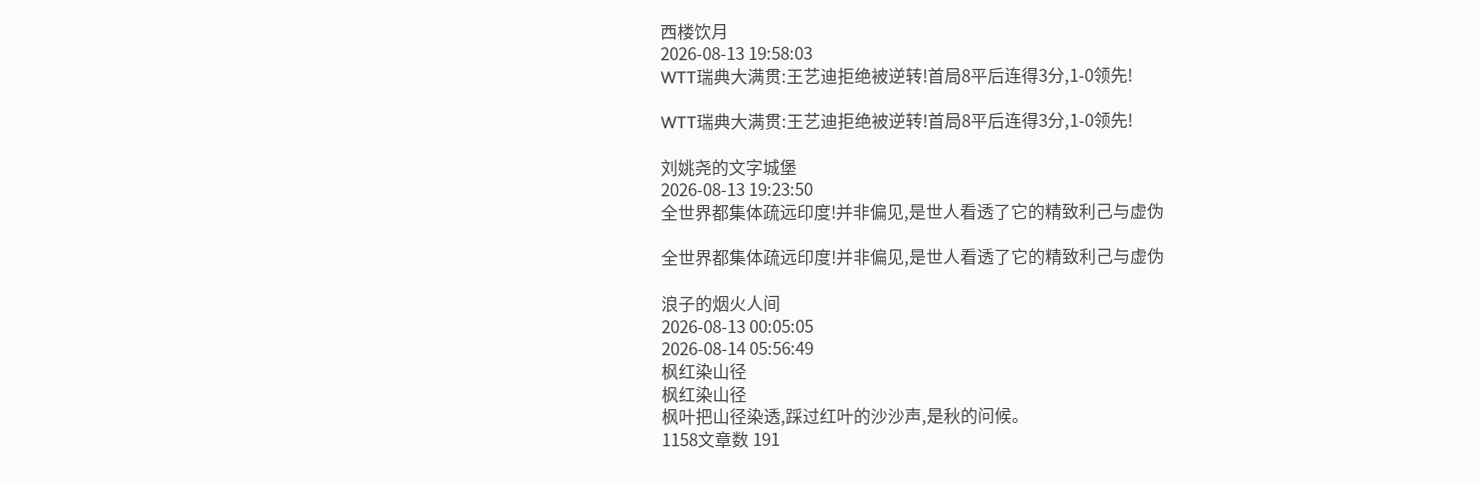西楼饮月
2026-08-13 19:58:03
WTT瑞典大满贯:王艺迪拒绝被逆转!首局8平后连得3分,1-0领先!

WTT瑞典大满贯:王艺迪拒绝被逆转!首局8平后连得3分,1-0领先!

刘姚尧的文字城堡
2026-08-13 19:23:50
全世界都集体疏远印度!并非偏见,是世人看透了它的精致利己与虚伪

全世界都集体疏远印度!并非偏见,是世人看透了它的精致利己与虚伪

浪子的烟火人间
2026-08-13 00:05:05
2026-08-14 05:56:49
枫红染山径
枫红染山径
枫叶把山径染透,踩过红叶的沙沙声,是秋的问候。
1158文章数 191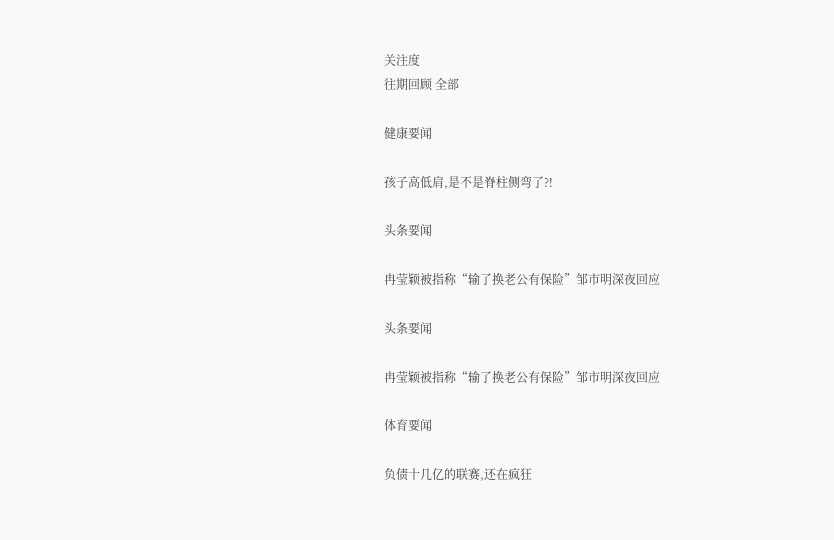关注度
往期回顾 全部

健康要闻

孩子高低肩,是不是脊柱侧弯了?!

头条要闻

冉莹颖被指称“输了换老公有保险”邹市明深夜回应

头条要闻

冉莹颖被指称“输了换老公有保险”邹市明深夜回应

体育要闻

负债十几亿的联赛,还在疯狂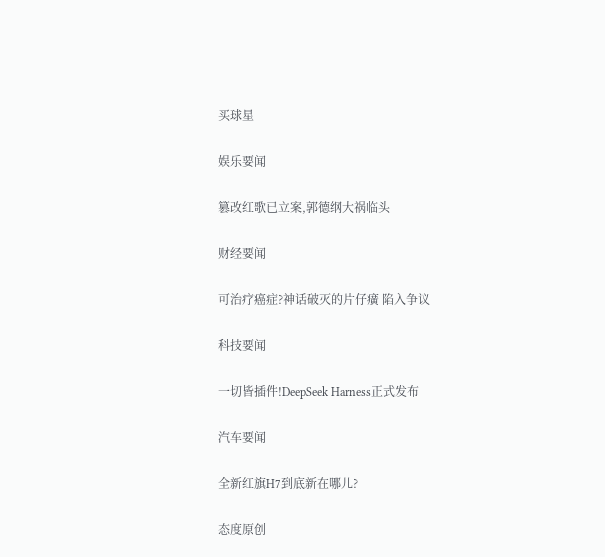买球星

娱乐要闻

篡改红歌已立案,郭德纲大祸临头

财经要闻

可治疗癌症?神话破灭的片仔癀 陷入争议

科技要闻

一切皆插件!DeepSeek Harness正式发布

汽车要闻

全新红旗H7到底新在哪儿?

态度原创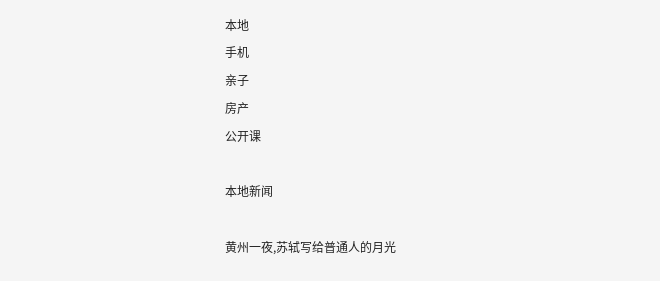本地
手机
亲子
房产
公开课

本地新闻

黄州一夜,苏轼写给普通人的月光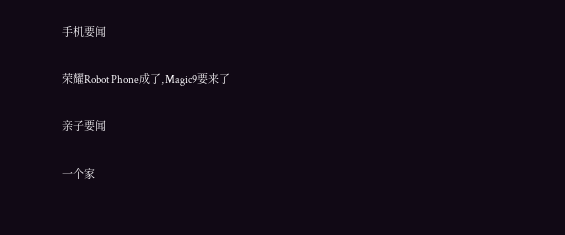手机要闻

荣耀Robot Phone成了,Magic9要来了

亲子要闻

一个家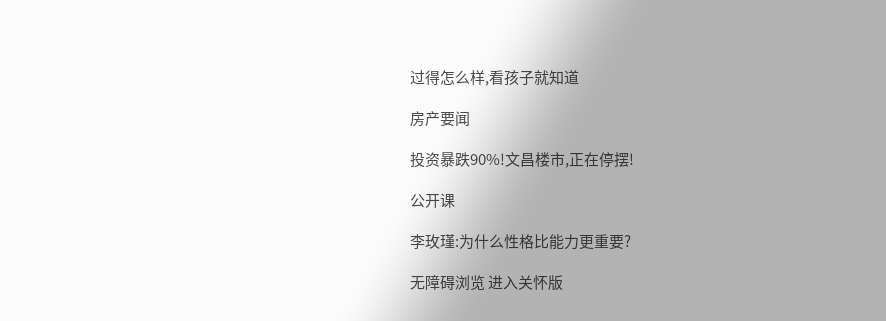过得怎么样,看孩子就知道

房产要闻

投资暴跌90%!文昌楼市,正在停摆!

公开课

李玫瑾:为什么性格比能力更重要?

无障碍浏览 进入关怀版